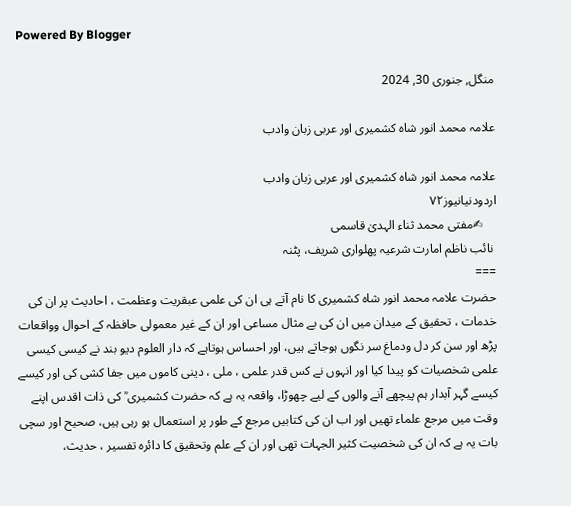Powered By Blogger

منگل, جنوری 30, 2024

علامہ محمد انور شاہ کشمیری اور عربی زبان وادب

علامہ محمد انور شاہ کشمیری اور عربی زبان وادب
اردودنیانیوز۷۲
    ✍مفتی محمد ثناء الہدیٰ قاسمی
 نائب ناظم امارت شرعیہ پھلواری شریف، پٹنہ
===
حضرت علامہ محمد انور شاہ کشمیری کا نام آتے ہی ان کی علمی عبقریت وعظمت ، احادیث پر ان کی خدمات ، تحقیق کے میدان میں ان کی بے مثال مساعی اور ان کے غیر معمولی حافظہ کے احوال وواقعات پڑھ اور سن کر دل ودماغ سر نگوں ہوجاتے ہیں، اور احساس ہوتاہے کہ دار العلوم دیو بند نے کیسی کیسی علمی شخصیات کو پیدا کیا اور انہوں نے کس قدر علمی ، ملی ، دینی کاموں میں جفا کشی کی اور کیسے کیسے گہر آبدار ہم پیچھے آنے والوں کے لیے چھوڑا، واقعہ یہ ہے کہ حضرت کشمیری ؒ کی ذات اقدس اپنے وقت میں مرجع علماء تھیں اور اب ان کی کتابیں مرجع کے طور پر استعمال ہو رہی ہیں، صحیح اور سچی بات یہ ہے کہ ان کی شخصیت کثیر الجہات تھی اور ان کے علم وتحقیق کا دائرہ تفسیر ، حدیث،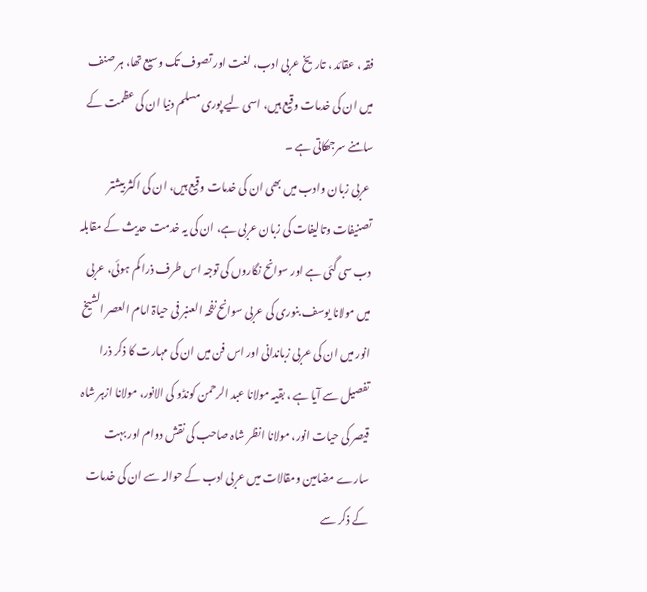فقہ ، عقائد ، تاریخ عربی ادب، لغت اور تصوف تک وسیع تھا، ہر صنف میں ان کی خدمات وقیع ہیں، اسی لیے پوری مسلم دنیا ان کی عظمت کے سامنے سرجھکاتی ہے ۔
 عربی زبان وادب میں بھی ان کی خدمات وقیع ہیں، ان کی اکثر بیشتر تصنیفات وتالیفات کی زبان عربی ہے، ان کی یہ خدمت حدیث کے مقابلہ دب سی گئی ہے اور سوانح نگاروں کی توجہ اس طرف ذرا کم ہوئی، عربی میں مولانا یوسف بنوری کی عربی سوانح نفحہ العنبر فی حیاۃ امام العصر الشیخ انور میں ان کی عربی زباندانی اور اس فن میں ان کی مہارت کا ذکر ذرا تفصیل سے آیا ہے ، بقیہ مولانا عبد الرحمن کونڈو کی الانور، مولانا ازہر شاہ قیصر کی حیات انور، مولانا انظر شاہ صاحب کی نقش دوام اور بہت سارے مضامین ومقالات میں عربی ادب کے حوالہ سے ان کی خدمات کے ذکر سے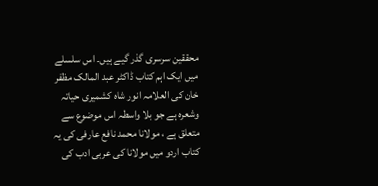محققین سرسری گذر گیے ہیں۔ اس سلسلے میں ایک اہم کتاب ڈاکٹر عبد المالک مظفر خان کی العلامہ انور شاہ کشمیری حیاتہ وشعرہ ہے جو بلا واسطہ اس موضوع سے متعلق ہے ، مولانا محمد نافع عارفی کی یہ کتاب اردو میں مولانا کی عربی ادب کی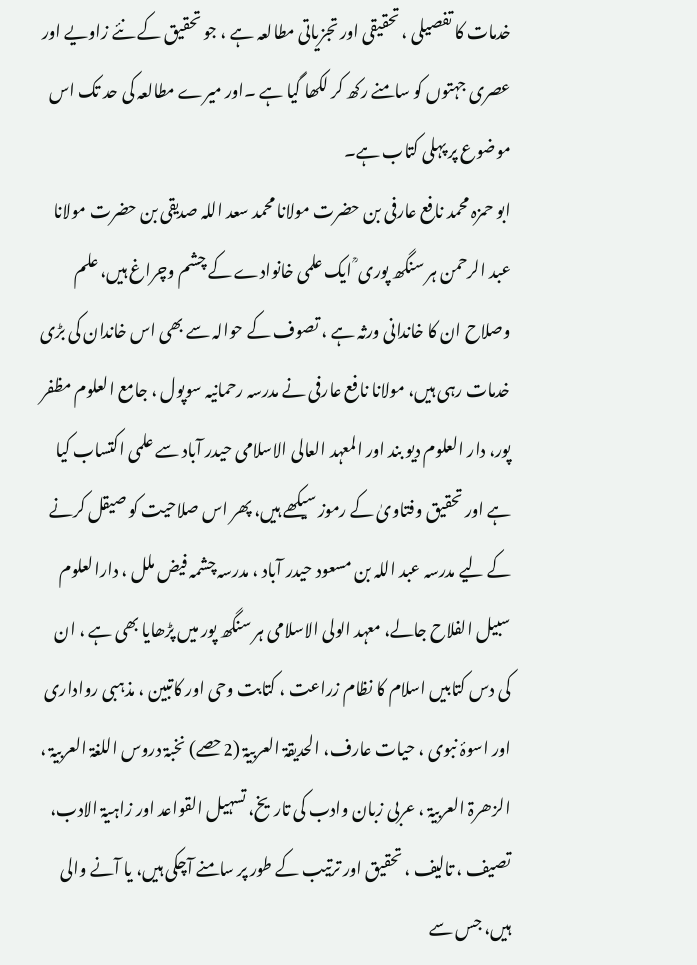خدمات کا تفصیلی ، تحقیقی اور تجزیاتی مطالعہ ہے ، جو تحقیق کے نئے زاویے اور عصری جہتوں کو سامنے رکھ کر لکھا گیا ہے ۔اور میرے مطالعہ کی حد تک اس موضوع پر پہلی کتاب ہے۔
ابو حمزہ محمد نافع عارفی بن حضرت مولانا محمد سعد اللہ صدیقی بن حضرت مولانا عبد الرحمن ہر سنگھ پوری ؒ ایک علمی خانوادے کے چشم وچراغ ہیں، علم وصلاح ان کا خاندانی ورثہ ہے ، تصوف کے حوالہ سے بھی اس خاندان کی بڑی خدمات رہی ہیں، مولانا نافع عارفی نے مدرسہ رحمانیہ سوپول ، جامع العلوم مظفر پور، دار العلوم دیو بند اور المعہد العالی الاسلامی حیدر آباد سے علمی اکتساب کیا ہے اور تحقیق وفتاویٰ کے رموز سیکھے ہیں، پھر اس صلاحیت کو صیقل کرنے کے لیے مدرسہ عبد اللہ بن مسعود حیدر آباد ، مدرسہ چشمہ فیض ملل ، دارالعلوم سبیل الفلاح جالے، معہد الولی الاسلامی ہر سنگھ پور میں پڑھایا بھی ہے ، ان کی دس کتابیں اسلام کا نظام زراعت ، کتابت وحی اور کاتبین ، مذہبی رواداری اور اسوۂ نبوی ، حیات عارف، الحدیقۃ العربیۃ (2حصے) نخبۃ دروس اللغۃ العربیۃ ، الزھرۃ العربیۃ ، عربی زبان وادب کی تاریخ، تسہیل القواعد اور زاہیۃ الادب، تصیف ، تالیف ، تحقیق اور ترتیب کے طور پر سامنے آچکی ہیں، یا آنے والی ہیں، جس سے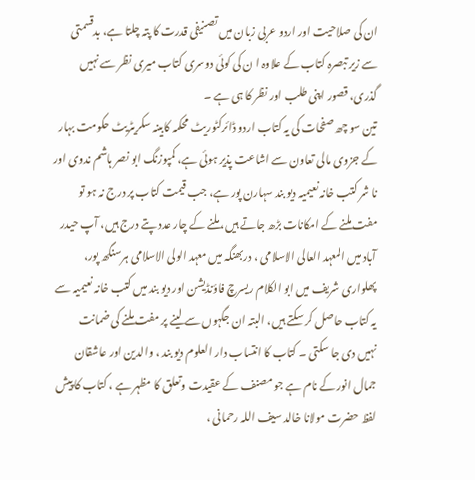ان کی صلاحیت اور اردو عربی زبان میں تصنیفی قدرت کا پتہ چلتا ہے، بدقسمتی سے زیر تبصرہ کتاب کے علاوہ ا ن کی کوئی دوسری کتاب میری نظر سے نہیں گذری، قصور اپنی طلب اور نظر کا ہی ہے ۔
تین سو چھ صفحات کی یہ کتاب اردو ڈائرکٹوریٹ محکمہ کابینہ سکریٹریٹ حکومت بہار کے جزوی مالی تعاون سے اشاعت پذیر ہوئی ہے، کمپوزنگ ابو نصر ہاشم ندوی اور نا شر کتب خانہ نعیمیہ دیو بند سہارن پور ہے، جب قیمت کتاب پر درج نہ ہو تو مفت ملنے کے امکانات بڑھ جاتے ہیں، ملنے کے چار عدد پتے درج ہیں، آپ حیدر آباد میں المعہد العالی الاسلامی ، دربھنگہ میں معہد الولی الاسلامی ہرسنگھ پور، پھلواری شریف میں ابو الکلام ریسرچ فاؤنڈیشن اور دیو بند میں کتب خانہ نعیمیہ سے یہ کتاب حاصل کر سکتے ہیں، البتہ ان جگہوں سے لینے پر مفت ملنے کی ضمانت نہیں دی جا سکتی ۔ کتاب کا انتساب دار العلوم دیو بند ، والدین اور عاشقان جمال انور کے نام ہے جو مصنف کے عقیدت وتعلق کا مظہر ہے ، کتاب کا پیش لفظ حضرت مولانا خالد سیف اللہ رحمانی ،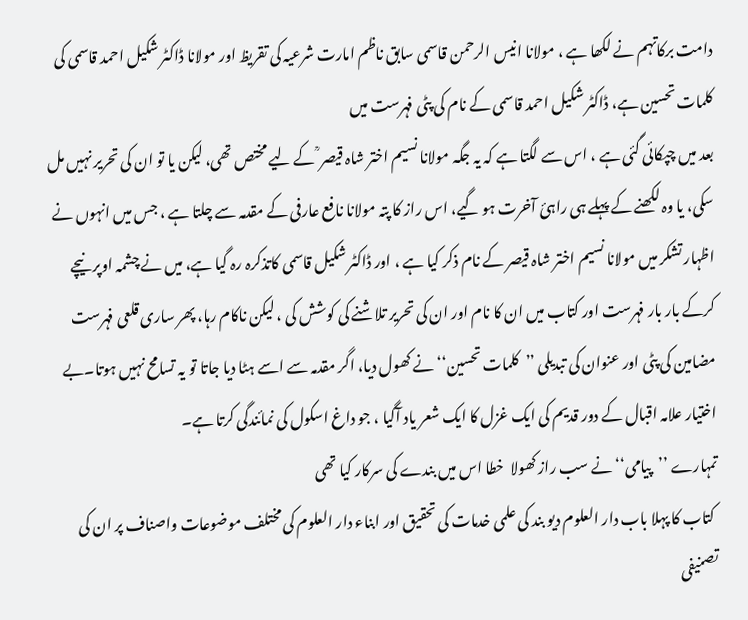دامت برکاتہم نے لکھا ہے ، مولانا انیس الرحمن قاسمی سابق ناظم امارت شرعیہ کی تقریظ اور مولانا ڈاکٹر شکیل احمد قاسمی کی کلمات تحسین ہے، ڈاکٹر شکیل احمد قاسمی کے نام کی پٹی فہرست میں
بعد میں چپکائی گئی ہے ، اس سے لگتا ہے کہ یہ جگہ مولانا نسیم اختر شاہ قیصر ؒ کے لیے مختص تھی، لیکن یا تو ان کی تحریر نہیں مل سکی، یا وہ لکھنے کے پہلے ہی راہیٔ آخرت ہو گیے، اس راز کا پتہ مولانا نافع عارفی کے مقدمہ سے چلتا ہے ، جس میں انہوں نے اظہار تشکر میں مولانا نسیم اختر شاہ قیصر کے نام ذکر کیا ہے ، اور ڈاکٹر شکیل قاسمی کاتذکرہ رہ گیا ہے، میں نے چشمہ اوپر نیچے کرکے بار بار فہرست اور کتاب میں ان کا نام اور ان کی تحریر تلاشنے کی کوشش کی ، لیکن ناکام رہا، پھر ساری قلعی فہرست مضامین کی پٹی اور عنوان کی تبدیلی ’’کلمات تحسین‘‘ نے کھول دیا، اگر مقدمہ سے اسے ہٹا دیا جاتا تو یہ تسامح نہیں ہوتا۔بے اختیار علامہ اقبال کے دور قدیم کی ایک غزل کا ایک شعر یاد آگیا ، جو داغ اسکول کی نمائندگی کرتا ہے۔
تمہارے ’’پیامی‘‘ نے سب راز کھولا  خطا اس میں بندے کی سرکار کیا تھی
 کتاب کا پہلا باب دار العلوم دیو بند کی علمی خدمات کی تحقیق اور ابناء دار العلوم کی مختلف موضوعات واصناف پر ان کی تصنیفی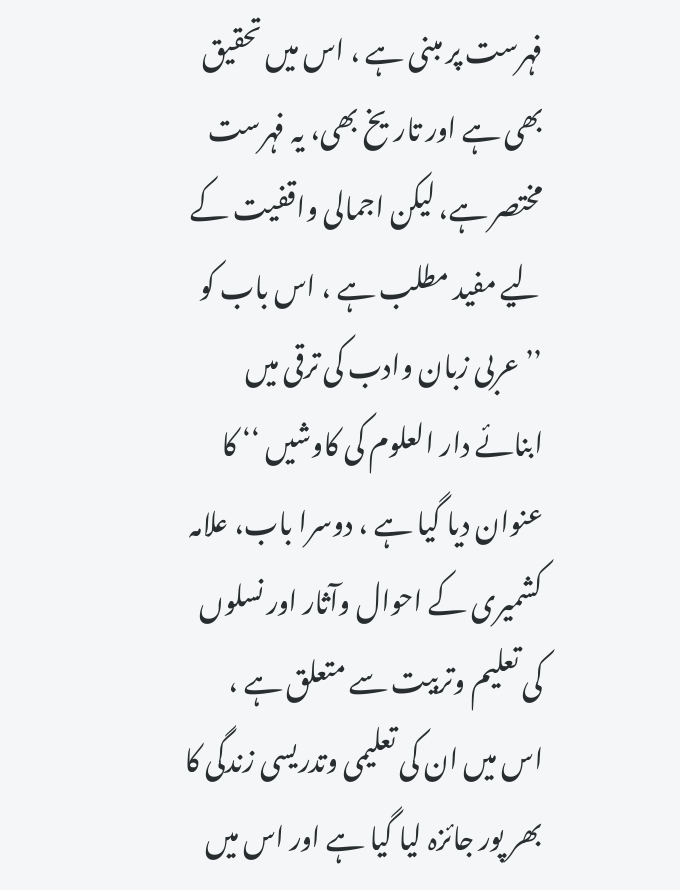فہرست پر مبنی ہے ، اس میں تحقیق بھی ہے اور تاریخ بھی، یہ فہرست مختصر ہے، لیکن اجمالی واقفیت کے لیے مفید مطلب ہے ، اس باب کو ’’عربی زبان وادب کی ترقی میں ابنائے دار العلوم کی کاوشیں ‘‘ کا عنوان دیا گیا ہے ، دوسرا باب، علامہ کشمیری کے احوال وآثار اور نسلوں کی تعلیم وتربیت سے متعلق ہے ، اس میں ان کی تعلیمی وتدریسی زندگی کا بھر پور جائزہ لیا گیا ہے اور اس میں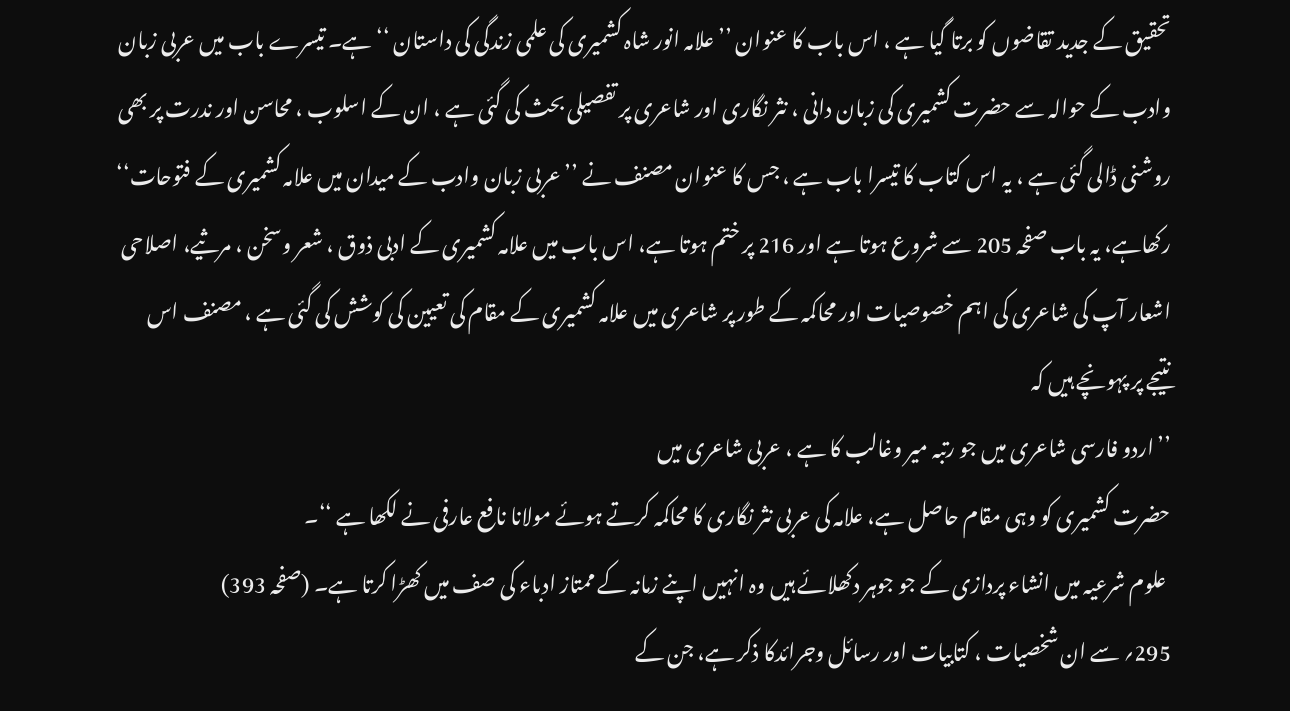تحقیق کے جدید تقاضوں کو برتا گیا ہے ، اس باب کا عنوان ’’علامہ انور شاہ کشمیری کی علمی زندگی کی داستان ‘‘ ہے۔ تیسرے باب میں عربی زبان وادب کے حوالہ سے حضرت کشمیری کی زبان دانی ، نثر نگاری اور شاعری پر تفصیلی بحث کی گئی ہے ، ان کے اسلوب ، محاسن اور ندرت پر بھی روشنی ڈالی گئی ہے ، یہ اس کتاب کا تیسرا باب ہے ، جس کا عنوان مصنف نے ’’عربی زبان وادب کے میدان میں علامہ کشمیری کے فتوحات‘‘ رکھاہے، یہ باب صفحہ 205 سے شروع ہوتا ہے اور 216 پر ختم ہوتا ہے، اس باب میں علامہ کشمیری کے ادبی ذوق ، شعر وسخن ، مرثیے، اصلاحی اشعار آپ کی شاعری کی اہم خصوصیات اور محاکمہ کے طور پر شاعری میں علامہ کشمیری کے مقام کی تعیین کی کوشش کی گئی ہے ، مصنف اس نتیجے پر پہونچے ہیں کہ
’’اردو فارسی شاعری میں جو رتبہ میر وغالب کا ہے ، عربی شاعری میں
حضرت کشمیری کو وہی مقام حاصل ہے، علامہ کی عربی نثر نگاری کا محاکمہ کرتے ہوئے مولانا نافع عارفی نے لکھا ہے ‘‘۔
 علوم شرعیہ میں انشاء پردازی کے جو جوہر دکھلائے ہیں وہ انہیں اپنے زمانہ کے ممتاز ادباء کی صف میں کھڑا کرتا ہے۔ (صفحہ 393)
295؍ سے ان شخصیات ، کتابیات اور رسائل وجرائدکا ذکر ہے، جن کے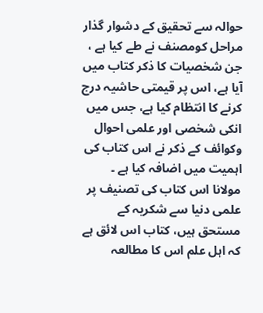حوالہ سے تحقیق کے دشوار گذار مراحل کومصنف نے طے کیا ہے ، جن شخصیات کا ذکر کتاب میں آیا ہے، اس پر قیمتی حاشیہ درج کرنے کا انتظام کیا ہے، جس میں انکی شخصی اور علمی احوال وکوائف کے ذکر نے اس کتاب کی اہمیت میں اضافہ کیا ہے ۔
مولانا اس کتاب کی تصنیف پر علمی دنیا سے شکریہ کے مستحق ہیں، کتاب اس لائق ہے کہ اہل علم اس کا مطالعہ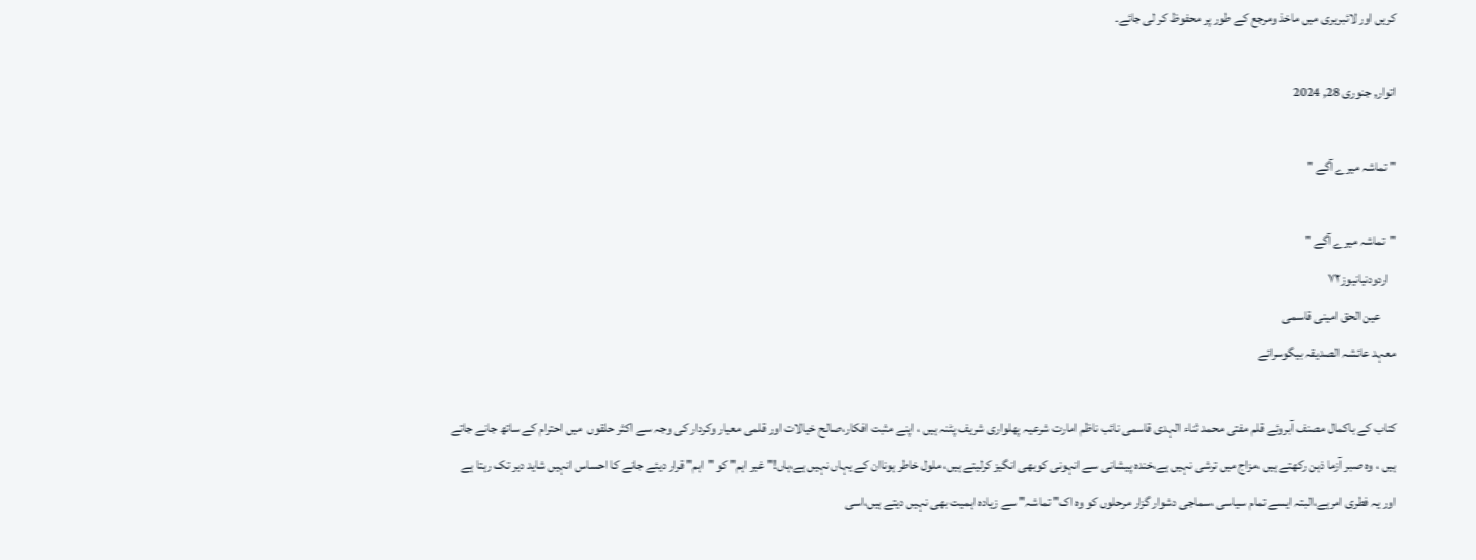کریں اور لائبریری میں ماخذ ومرجع کے طور پر محفوظ کر لی جائے۔

اتوار, جنوری 28, 2024

" تماشہ میرے آگے "

"  تماشہ میرے آگے "
   اردودنیانیوز۷۲
      عین الحق امینی قاسمی
معہد عائشہ الصدیقہ بیگوسرائے

کتاب کے باکمال مصنف آبروئے قلم مفتی محمد ثناء الہدی قاسمی نائب ناظم امارت شرعیہ پھلواری شریف پٹنہ ہیں ، اپنے مثبت افکار،صالح خیالات اور قلمی معیار وکردار کی وجہ سے اکثر حلقوں  میں احترام کے ساتھ جانے جاتے ہیں ، وہ صبر آزما ذہن رکھتے ہیں ،مزاج میں ترشی نہیں ہے،خندہ پیشانی سے انہونی کوبھی انگیز کرلیتے ہیں، ملول خاطر ہوناان کے یہاں نہیں ہے،ہاں!" غیر اہم" کو "اہم" قرار دیئے جانے کا احساس انہیں شاید دیر تک رہتا ہے اور یہ فطری امرہے،البتہ ایسے تمام سیاسی ،سماجی دشوار گزار مرحلوں کو وہ اک" تماشہ" سے زیادہ اہمیت بھی نہیں دیتے ہیں،اسی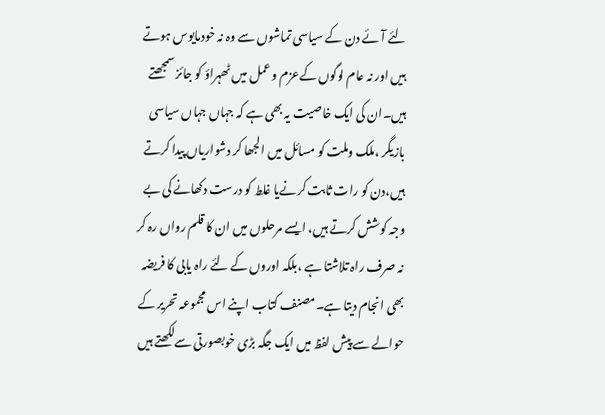لئے آئے دن کے سیاسی تماشوں سے وہ نہ خودمایوس ہوتے ہیں اور نہ عام لوگوں کےعزم و عمل میں ٹھہراؤ کو جائز سمجھتے ہیں۔ان کی ایک خاصیت یہ بھی ہے کہ جہاں جہاں سیاسی بازیگر ،ملک وملت کو مسائل میں الجھا کر دشواریاں پیدا کرتے ہیں،دن کو رات ثابت کرنےیا غلط کو درست دکھانے کی بے وجہ کوشش کرتے ہیں، ایسے مرحلوں میں ان کا قلم رواں رہ کر نہ صرف راہ تلاشتا ہے ،بلکہ اوروں کے لئے راہ یابی کا فریضہ بھی انجام دیتا ہے۔مصنف کتاب اپنے اس مجموعہ تحریر کے حوالے سے پیش لفظ میں ایک جگہ بڑی خوبصورتی سےلکھتے ہیں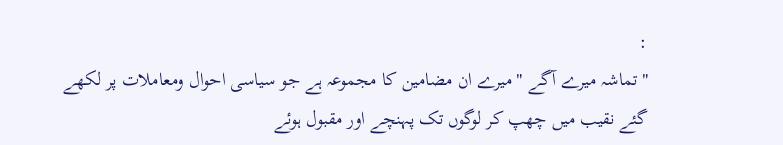:
"تماشہ میرے آگے "میرے ان مضامین کا مجموعہ ہے جو سیاسی احوال ومعاملات پر لکھے گئے نقیب میں چھپ کر لوگوں تک پہنچے اور مقبول ہوئے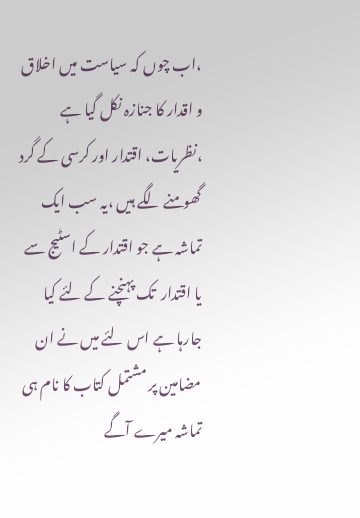،اب چوں کہ سیاست میں اخلاق و اقدار کا جنازہ نکل گیا ہے ،نظریات، اقتدار اور کرسی کے گرد گھومنے لگے ہیں ،یہ سب ایک تماشہ ہے جو اقتدار کے اسٹیج سے یا اقتدار  تک پہنچنے کے لئے کیا جارہا ہے اس لئے میں نے ان مضامین پر مشتمل کتاب کا نام ہی تماشہ میرے آگے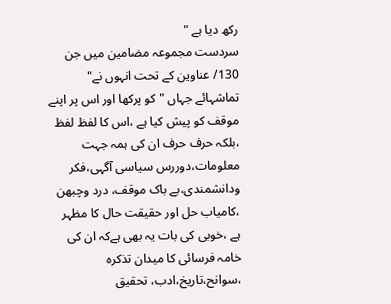رکھ دیا ہے "
سردست مجموعہ مضامین میں جن 130/ عناوین کے تحت انہوں نے" تماشہائے جہاں "کو پرکھا اور اس پر اپنے موقف کو پیش کیا ہے ،اس کا لفظ لفظ ،بلکہ حرف حرف ان کی ہمہ جہت معلومات،دوررس سیاسی آگہی،فکر ودانشمندی،بے باک موقف، درد وچبھن ،کامیاب حل اور حقیقت حال کا مظہر ہے ،خوبی کی بات یہ بھی ہےکہ ان کی خامہ فرسائی کا میدان تذکرہ ،سوانح،تاریخ،ادب، تحقیق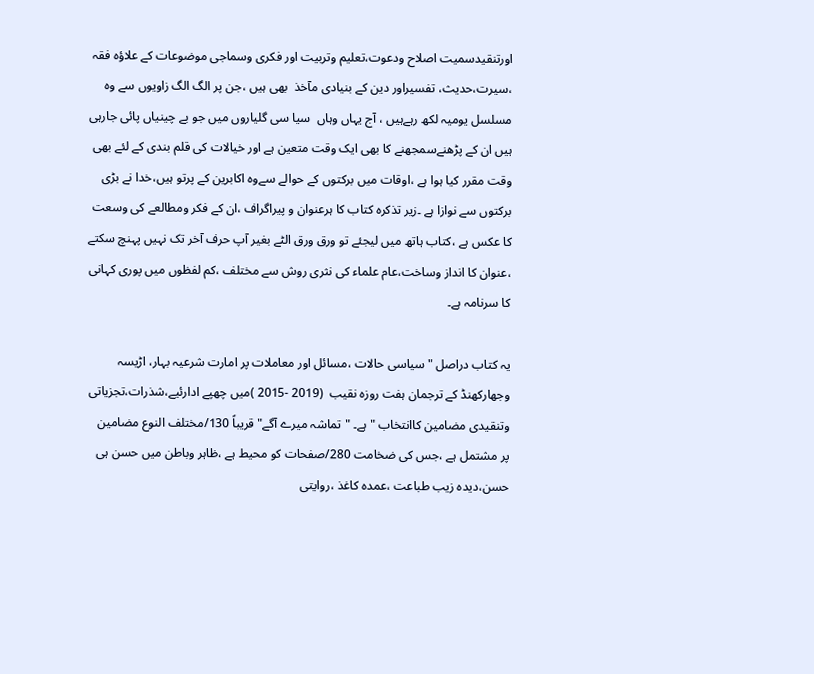اورتنقیدسمیت اصلاح ودعوت،تعلیم وتربیت اور فکری وسماجی موضوعات کے علاؤہ فقہ ،سیرت،حدیث، تفسیراور دین کے بنیادی مآخذ  بھی ہیں ،جن پر الگ الگ زاویوں سے وہ مسلسل یومیہ لکھ رہےہیں ، آج یہاں وہاں  سیا سی گلیاروں میں جو بے چینیاں پائی جارہی ہیں ان کے پڑھنےسمجھنے کا بھی ایک وقت متعین ہے اور خیالات کی قلم بندی کے لئے بھی وقت مقرر کیا ہوا ہے ،اوقات میں برکتوں کے حوالے سےوہ اکابرین کے پرتو ہیں،خدا نے بڑی برکتوں سے نوازا ہے ۔زیر تذکرہ کتاب کا ہرعنوان و پیراگراف ،ان کے فکر ومطالعے کی وسعت کا عکس ہے ،کتاب ہاتھ میں لیجئے تو ورق ورق الٹے بغیر آپ حرف آخر تک نہیں پہنچ سکتے ،عنوان کا انداز وساخت،عام علماء کی نثری روش سے مختلف ،کم لفظوں میں پوری کہانی کا سرنامہ ہے۔

یہ کتاب دراصل "سیاسی حالات ،مسائل اور معاملات پر امارت شرعیہ بہار، اڑیسہ وجھارکھنڈ کے ترجمان ہفت روزہ نقیب  (2019 -2015 )میں چھپے ادارئیے،شذرات،تجزیاتی وتنقیدی مضامین کاانتخاب "ہے۔ "تماشہ میرے آگے" قریباً 130/مختلف النوع مضامین پر مشتمل ہے ،جس کی ضخامت 280/صفحات کو محیط ہے ،ظاہر وباطن میں حسن ہی حسن،دیدہ زیب طباعت ،عمدہ کاغذ ،روایتی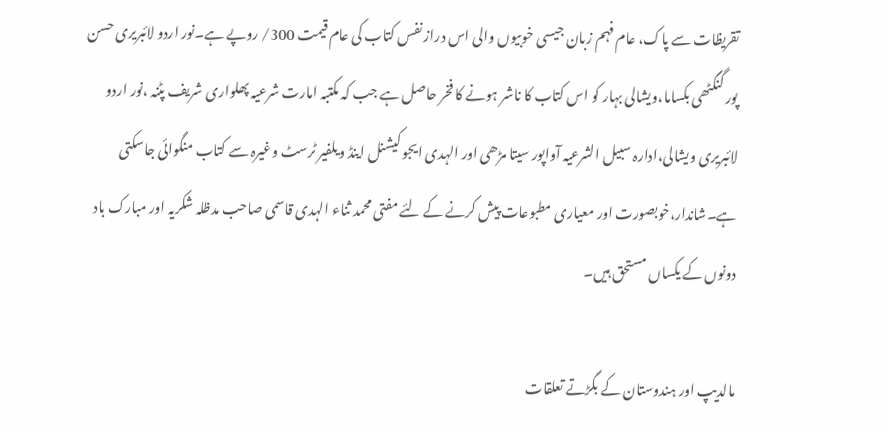تقریظات سے پاک، عام فہم زبان جیسی خوبیوں والی اس دراز نفس کتاب کی عام قیمت 300/ روپے ہے۔نور اردو لائبریری حسن پور گنگٹھی بکساما،ویشالی بہار کو اس کتاب کا ناشر ہونے کا فخر حاصل ہے جب کہ مکتبہ امارت شرعیہ پھلواری شریف پٹنہ ،نور اردو لائبریری ویشالی،ادارہ سبیل الشرعیہ آواپور سیتا مڑھی اور الہدی ایجو کیشنل اینڈ ویلفیر ٹرسٹ وغیرہ سے کتاب منگوائی جاسکتی ہے۔شاندار،خوبصورت اور معیاری مطبوعات پیش کرنے کے لئے مفتی محمد ثناء الہدی قاسمی صاحب مدظلہ شکریہ اور مبارک باد دونوں کے یکساں مستحق ہیں۔

مالدیپ اور ہندوستان کے بگڑتے تعلقات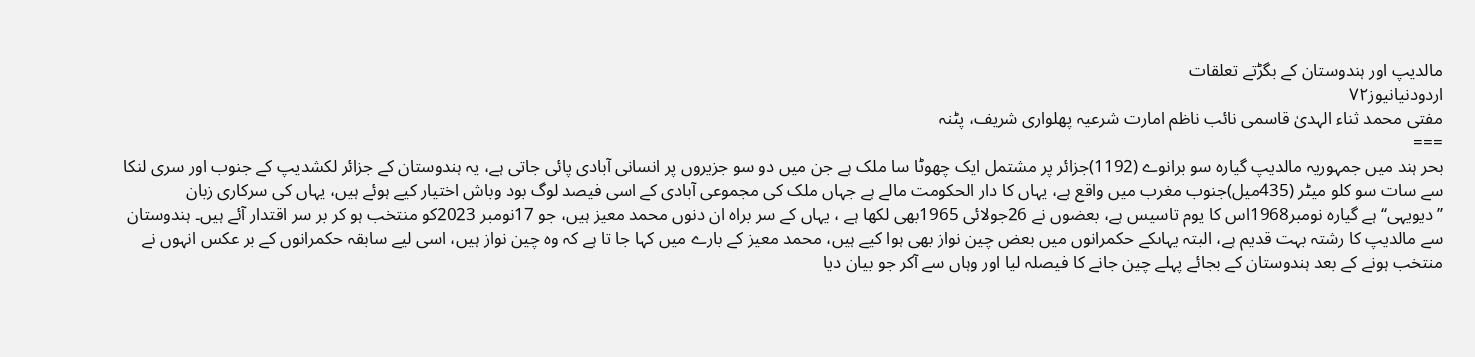مالدیپ اور ہندوستان کے بگڑتے تعلقات
اردودنیانیوز۷۲
مفتی محمد ثناء الہدیٰ قاسمی نائب ناظم امارت شرعیہ پھلواری شریف، پٹنہ
===
بحر ہند میں جمہوریہ مالدیپ گیارہ سو برانوے (1192)جزائر پر مشتمل ایک چھوٹا سا ملک ہے جن میں دو سو جزیروں پر انسانی آبادی پائی جاتی ہے، یہ ہندوستان کے جزائر لکشدیپ کے جنوب اور سری لنکا سے سات سو کلو میٹر (435میل)جنوب مغرب میں واقع ہے، یہاں کا دار الحکومت مالے ہے جہاں ملک کی مجموعی آبادی کے اسی فیصد لوگ بود وباش اختیار کیے ہوئے ہیں، یہاں کی سرکاری زبان ’’دیویہی‘‘ ہے گیارہ نومبر1968اس کا یوم تاسیس ہے، بعضوں نے 26جولائی 1965بھی لکھا ہے ، یہاں کے سر براہ ان دنوں محمد معیز ہیں، جو 17نومبر 2023کو منتخب ہو کر بر سر اقتدار آئے ہیں۔ ہندوستان سے مالدیپ کا رشتہ بہت قدیم ہے، البتہ یہاںکے حکمرانوں میں بعض چین نواز بھی ہوا کیے ہیں، محمد معیز کے بارے میں کہا جا تا ہے کہ وہ چین نواز ہیں، اسی لیے سابقہ حکمرانوں کے بر عکس انہوں نے منتخب ہونے کے بعد ہندوستان کے بجائے پہلے چین جانے کا فیصلہ لیا اور وہاں سے آکر جو بیان دیا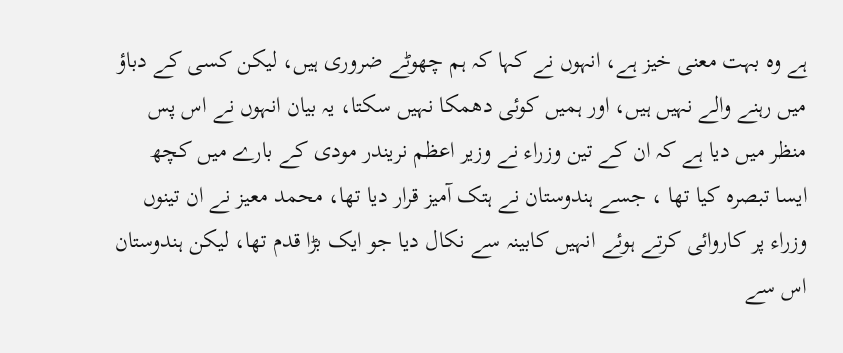ہے وہ بہت معنی خیز ہے، انہوں نے کہا کہ ہم چھوٹے ضروری ہیں، لیکن کسی کے دباؤ میں رہنے والے نہیں ہیں، اور ہمیں کوئی دھمکا نہیں سکتا، یہ بیان انہوں نے اس پس منظر میں دیا ہے کہ ان کے تین وزراء نے وزیر اعظم نریندر مودی کے بارے میں کچھ ایسا تبصرہ کیا تھا ، جسے ہندوستان نے ہتک آمیز قرار دیا تھا، محمد معیز نے ان تینوں وزراء پر کاروائی کرتے ہوئے انہیں کابینہ سے نکال دیا جو ایک بڑا قدم تھا، لیکن ہندوستان اس سے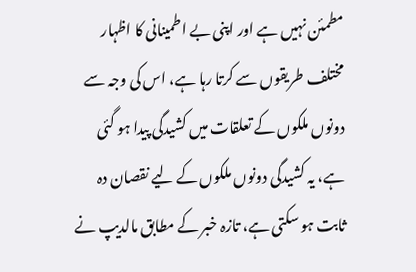مطمئن نہیں ہے اور اپنی بے اطمینانی کا اظہار مختلف طریقوں سے کرتا رہا ہے، اس کی وجہ سے دونوں ملکوں کے تعلقات میں کشیدگی پیدا ہو گئی ہے، یہ کشیدگی دونوں ملکوں کے لیے نقصان دہ ثابت ہو سکتی ہے، تازہ خبر کے مطابق مالدیپ نے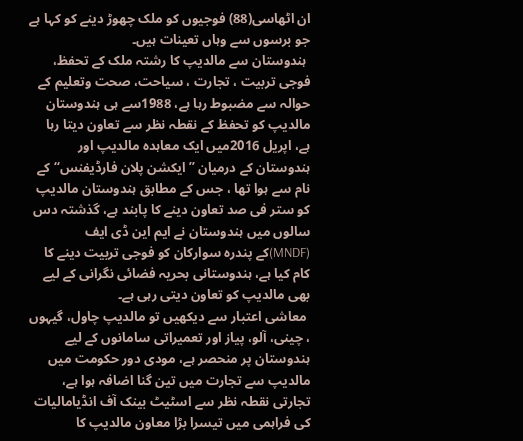ان اٹھاسی(88) فوجیوں کو ملک چھوڑ دینے کو کہا ہے جو برسوں سے وہاں تعینات ہیں۔
 ہندوستان سے مالدیپ کا رشتہ ملک کے تحفظ، فوجی تربیت ، تجارت ، سیاحت، صحت وتعلیم کے حوالہ سے مضبوط رہا ہے، 1988سے ہی ہندوستان مالدیپ کو تحفظ کے نقطہ نظر سے تعاون دیتا رہا ہے، اپریل 2016میں ایک معاہدہ مالدیپ اور ہندوستان کے درمیان ’’ایکشن پلان فارڈیفنس‘‘ کے نام سے ہوا تھا ، جس کے مطابق ہندوستان مالدیپ کو ستر فی صد تعاون دینے کا پابند ہے، گذشتہ دس سالوں میں ہندوستان نے ایم این ڈی ایف (MNDF)کے پندرہ سوارکان کو فوجی تربیت دینے کا کام کیا ہے، ہندوستانی بحریہ فضائی نگرانی کے لیے بھی مالدیپ کو تعاون دیتی رہی ہے۔
 معاشی اعتبار سے دیکھیں تو مالدیپ چاول، گیہوں ، چینی، آلو، پیاز اور تعمیراتی سامانوں کے لیے ہندوستان پر منحصر ہے، مودی دور حکومت میں مالدیپ سے تجارت میں تین گنا اضافہ ہوا ہے، تجارتی نقطہ نظر سے اسٹیٹ بینک آف انڈیامالیات کی فراہمی میں تیسرا بڑا معاون مالدیپ کا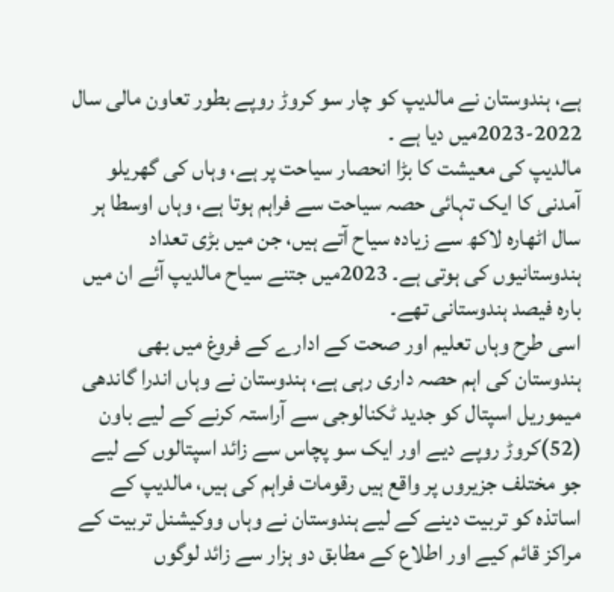ہے، ہندوستان نے مالدیپ کو چار سو کروڑ روپے بطور تعاون مالی سال 2022-2023میں دیا ہے ۔
مالدیپ کی معیشت کا بڑا انحصار سیاحت پر ہے، وہاں کی گھریلو آمدنی کا ایک تہائی حصہ سیاحت سے فراہم ہوتا ہے، وہاں اوسطا ہر سال اٹھارہ لاکھ سے زیادہ سیاح آتے ہیں، جن میں بڑی تعداد ہندوستانیوں کی ہوتی ہے۔ 2023میں جتنے سیاح مالدیپ آئے ان میں بارہ فیصد ہندوستانی تھے۔
اسی طرح وہاں تعلیم اور صحت کے ادارے کے فروغ میں بھی ہندوستان کی اہم حصہ داری رہی ہے، ہندوستان نے وہاں اندرا گاندھی میموریل اسپتال کو جدید ٹکنالوجی سے آراستہ کرنے کے لیے باون (52)کروڑ روپے دیے اور ایک سو پچاس سے زائد اسپتالوں کے لیے جو مختلف جزیروں پر واقع ہیں رقومات فراہم کی ہیں، مالدیپ کے اساتذہ کو تربیت دینے کے لیے ہندوستان نے وہاں ووکیشنل تربیت کے مراکز قائم کیے اور اطلاع کے مطابق دو ہزار سے زائد لوگوں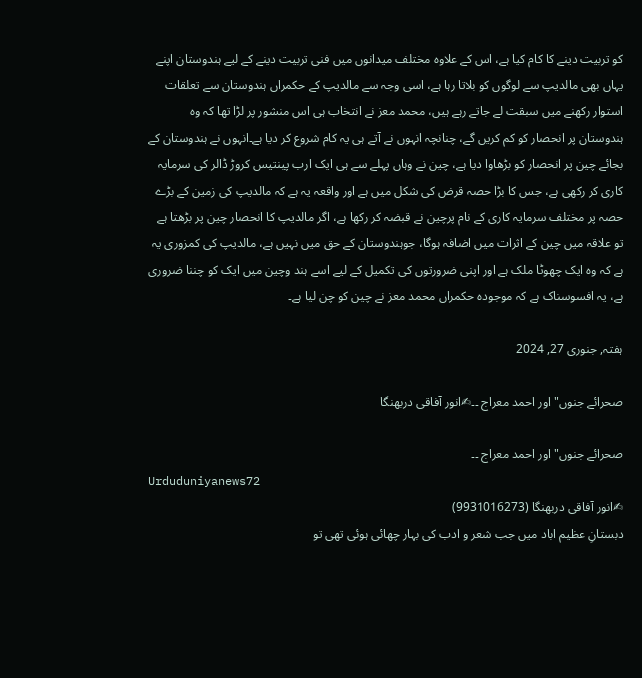کو تربیت دینے کا کام کیا ہے، اس کے علاوہ مختلف میدانوں میں فنی تربیت دینے کے لیے ہندوستان اپنے یہاں بھی مالدیپ سے لوگوں کو بلاتا رہا ہے، اسی وجہ سے مالدیپ کے حکمراں ہندوستان سے تعلقات استوار رکھنے میں سبقت لے جاتے رہے ہیں، محمد معز نے انتخاب ہی اس منشور پر لڑا تھا کہ وہ ہندوستان پر انحصار کو کم کریں گے، چنانچہ انہوں نے آتے ہی یہ کام شروع کر دیا ہے۔انہوں نے ہندوستان کے بجائے چین پر انحصار کو بڑھاوا دیا ہے، چین نے وہاں پہلے سے ہی ایک ارب پینتیس کروڑ ڈالر کی سرمایہ کاری کر رکھی ہے، جس کا بڑا حصہ قرض کی شکل میں ہے اور واقعہ یہ ہے کہ مالدیپ کی زمین کے بڑے حصہ پر مختلف سرمایہ کاری کے نام پرچین نے قبضہ کر رکھا ہے، اگر مالدیپ کا انحصار چین پر بڑھتا ہے تو علاقہ میں چین کے اثرات میں اضافہ ہوگا، جوہندوستان کے حق میں نہیں ہے، مالدیپ کی کمزوری یہ ہے کہ وہ ایک چھوٹا ملک ہے اور اپنی ضرورتوں کی تکمیل کے لیے اسے ہند وچین میں ایک کو چننا ضروری ہے، یہ افسوسناک ہے کہ موجودہ حکمراں محمد معز نے چین کو چن لیا ہے۔

ہفتہ, جنوری 27, 2024

صحرائے جنوں" اور احمد معراج ۔۔✍انور آفاقی دربھنگا

صحرائے جنوں" اور احمد معراج ۔۔
Urduduniyanews72
✍انور آفاقی دربھنگا (9931016273)
دبستانِ عظیم اباد میں جب شعر و ادب کی بہار چھائی ہوئی تھی تو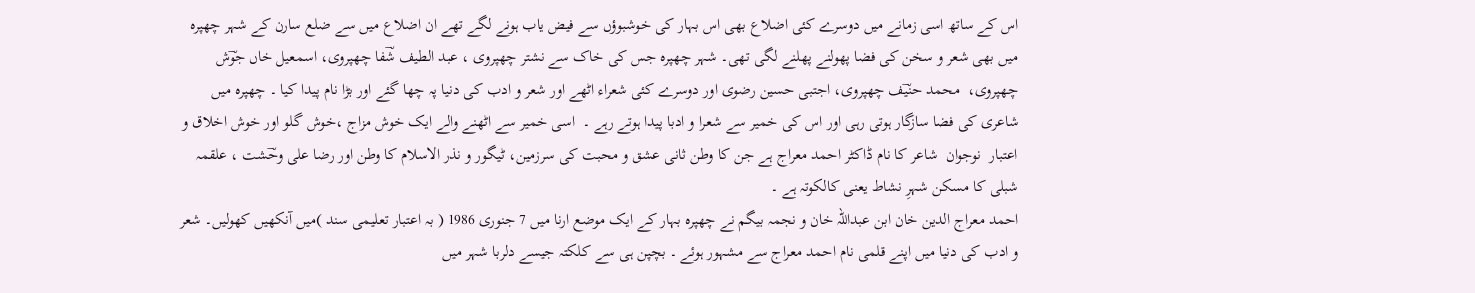اس کے ساتھ اسی زمانے میں دوسرے کئی اضلاع بھی اس بہار کی خوشبوؤں سے فیض یاب ہونے لگے تھے ان اضلاع میں سے ضلع سارن کے شہر چھپرہ میں بھی شعر و سخن کی فضا پھولنے پھلنے لگی تھی۔ شہر چھپرہ جس کی خاک سے نشتر چھپروی ، عبد الطیف شؔفا چھپروی، اسمعیل خاں جوؔش چھپروی،  محمد حنیؔف چھپروی، اجتبی حسین رضوی اور دوسرے کئی شعراء اٹھے اور شعر و ادب کی دنیا پہ چھا گئے اور بڑا نام پیدا کیا ۔ چھپرہ میں شاعری کی فضا سازگار ہوتی رہی اور اس کی خمیر سے شعرا و ادبا پیدا ہوتے رہے ۔  اسی خمیر سے اٹھنے والے ایک خوش مزاج ،خوش گلو اور خوش اخلاق و اعتبار  نوجوان  شاعر کا نام ڈاکٹر احمد معراج ہے جن کا وطن ثانی عشق و محبت کی سرزمین، ٹیگور و نذر الاسلام کا وطن اور رضا علی وحؔشت ، علقمہ شبلی کا مسکن شہرِ نشاط یعنی کالکوتہ ہے ۔
احمد معراج الدین خان ابن عبداللہ خان و نجمہ بیگم نے چھپرہ بہار کے ایک موضع ارنا میں 7 جنوری 1986 ( بہ اعتبار تعلیمی سند )میں آنکھیں کھولیں۔ شعر و ادب کی دنیا میں اپنے قلمی نام احمد معراج سے مشہور ہوئے ۔ بچپن ہی سے کلکتہ جیسے دلربا شہر میں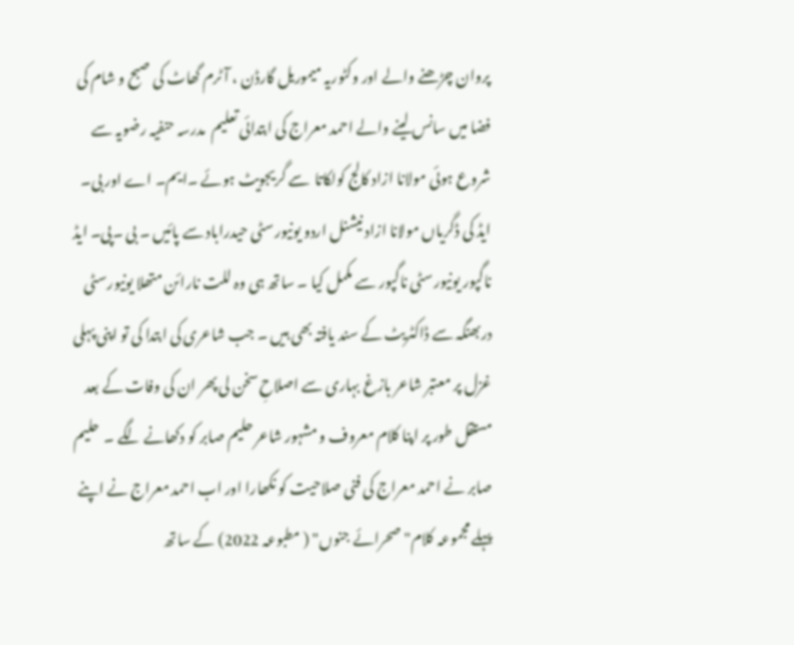پروان چڑھنے والے اور وکٹوریہ میموریل گارڈن ، آٹرم گھاٹ کی صبح و شام کی فضا میں سانس لینے والے احمد معراج کی ابتدائی تعلیم  مدرسہ حنفیہ رضویہ سے شروع ہوئی مولانا ازاد کالج کولکاتا  سے گریجویٹ ہوئے ۔ایم۔ اے اور بی۔ ایڈ کی ڈگریاں مولانا ازاد نیشنل اردو یونیورسٹی حیدراباد سے پائیں ۔ بی ۔پی۔ ایڈ ناگپور یونیورسٹی ناگپور سے مکمل کیا ۔ ساتھ ہی وہ للت نارائن متھلا یونیورسٹی دربھنگہ سے ڈاکٹریٹ کے سند یافتہ بھی ہیں ۔ جب شاعری کی ابتدا کی تو اپنی پہلی غزل پر معتبر شاعر بازغ بہاری سے اصلاحِ سخن لی پھر ان کی وفات کے بعد مستقل طور پر اپنا کلام معروف و مشہور شاعر حلیم صابر کو دکھانے لگے ۔  حلیم صابر نے احمد معراج کی فنی صلاحیت کو نکھارا اور اب احمد معراج نے اپنے پہلے مجموعہ کلام" صحرائے جنوں" ( مطبوعہ 2022) کے ساتھ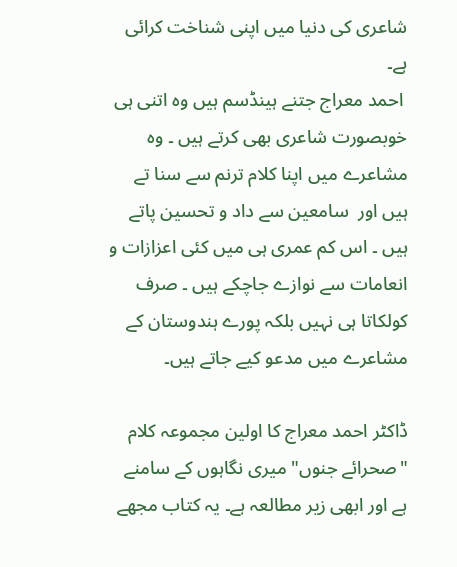شاعری کی دنیا میں اپنی شناخت کرائی ہے۔
 احمد معراج جتنے ہینڈسم ہیں وہ اتنی ہی خوبصورت شاعری بھی کرتے ہیں ۔ وہ مشاعرے میں اپنا کلام ترنم سے سنا تے ہیں اور  سامعین سے داد و تحسین پاتے ہیں ۔ اس کم عمری ہی میں کئی اعزازات و انعامات سے نوازے جاچکے ہیں ۔ صرف کولکاتا ہی نہیں بلکہ پورے ہندوستان کے مشاعرے میں مدعو کیے جاتے ہیں۔

ڈاکٹر احمد معراج کا اولین مجموعہ کلام "صحرائے جنوں" میری نگاہوں کے سامنے ہے اور ابھی زیر مطالعہ ہے۔ یہ کتاب مجھے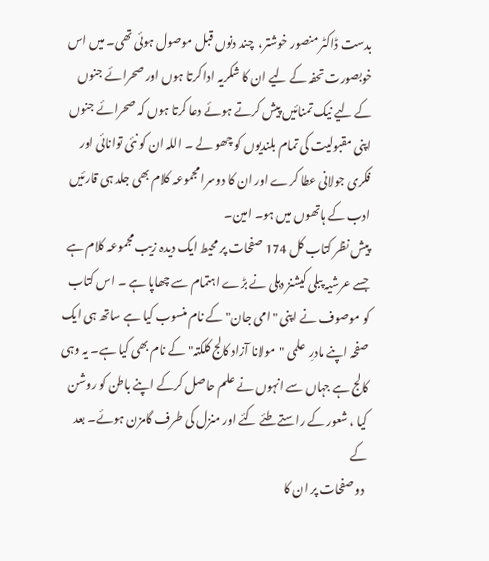بدست ڈاکٹر منصور خوشتر،  چند دنوں قبل موصول ہوئی تھی۔ میں اس خوبصورت تحفہ کے لیے ان کا شکریہ ادا کرتا ہوں اور صحرائے جنوں کے لیے نیک تمنائیں پیش کرتے ہوئے دعا کرتا ہوں کہ صحرائے جنوں اپنی مقبولیت کی تمام بلندیوں کو چھو لے ۔ اللہ ان کو نئی توانائی اور فکری جولانی عطا کرے اور ان کا دوسرا مجموعہ کلام بھی جلد ہی قارئیں ادب کے ہاتھوں میں ہو۔ امین۔
پیش نظر کتاب کل 174 صفحات پر محیط ایک دیدہ زیب مجموعہ کلام ہے جسے عرشیہ پبلی کیشنز دہلی نے بڑے اہتمام سے چھاپا ہے ۔ اس کتاب کو موصوف نے اپنی "امی جان" کے نام منسوب کیا ہے ساتھ ہی ایک صفحہ اپنے مادرِ  علمی "مولانا آزاد کالج کلکتہ" کے نام بھی کیا ہے۔ یہ وہی کالج ہے جہاں سے انہوں نے علم حاصل کرکے اپنے باطن کو روشن کیا ، شعور کے راستے طئے کئے اور منزل کی طرف گامزن ہوئے۔ بعد کے
 دو صفحات پر ان کا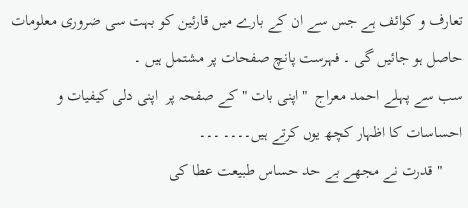تعارف و کوائف ہے جس سے ان کے بارے میں قارئین کو بہت سی ضروری معلومات حاصل ہو جائیں گی ۔ فہرست پانچ صفحات پر مشتمل ہیں ۔
سب سے پہلے احمد معراج  "اپنی بات "کے صفحہ پر  اپنی دلی کیفیات و احساسات کا اظہار کچھ یوں کرتے ہیں۔۔۔۔ ۔۔۔
     " قدرت نے مجھے بے حد حساس طبیعت عطا کی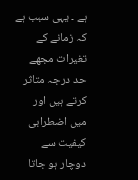ہے ۔ یہی سبب ہے کہ زمانے کے تغیرات مجھے حد درجہ متاثر کرتے ہیں اور میں اضطرابی کیفیت سے دوچار ہو جاتا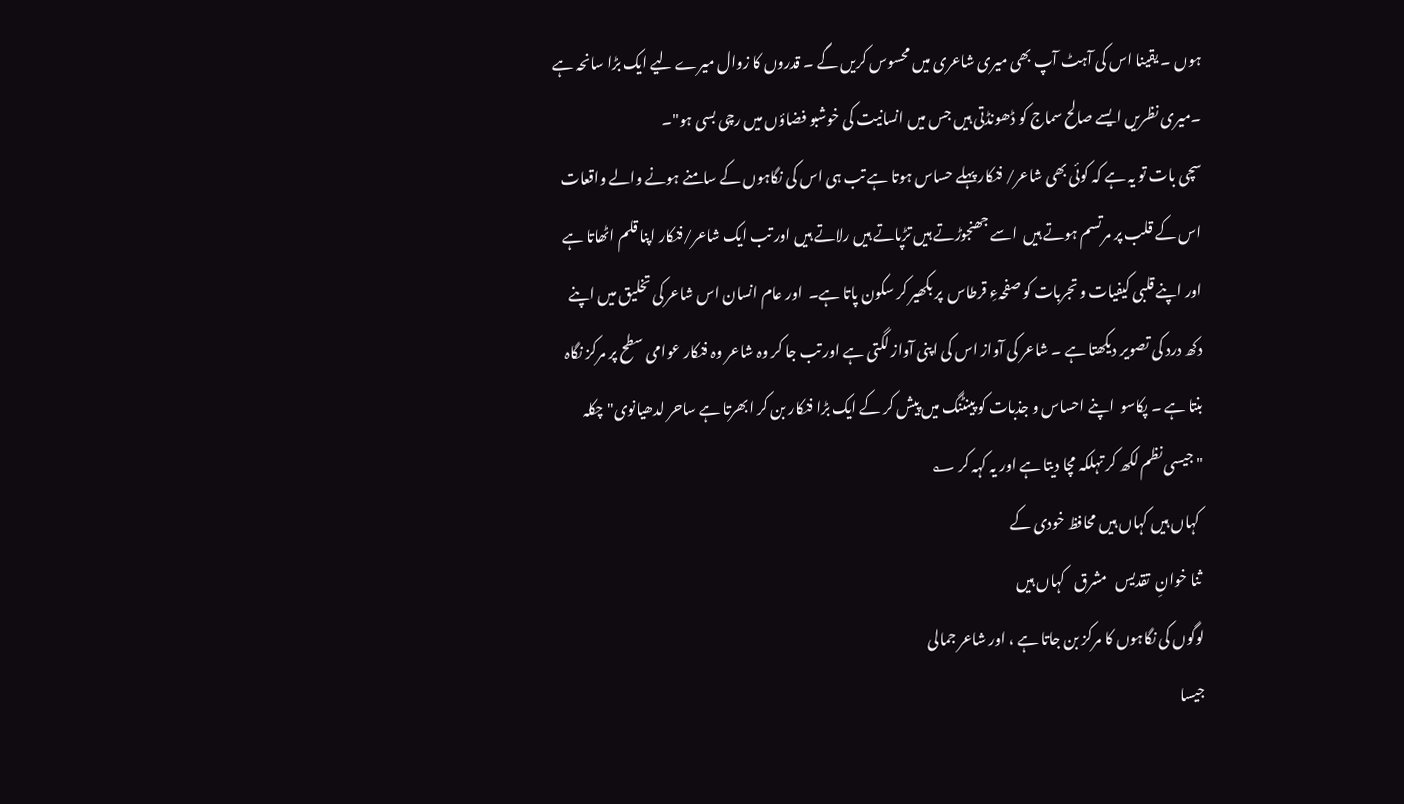ہوں ۔ یقینا اس کی آہٹ آپ بھی میری شاعری میں محسوس کریں گے ۔ قدروں کا زوال میرے لیے ایک بڑا سانحہ ہے ۔میری نظریں ایسے صالح سماج کو ڈھونڈتی ہیں جس میں انسانیت کی خوشبو فضاؤں میں رچی بسی ہو"۔
سچی بات تو یہ ہے کہ کوئی بھی شاعر/ فنکار پہلے حساس ہوتا ہے تب ہی اس کی نگاہوں کے سامنے ہونے والے واقعات اس کے قلب پر مرتسم ہوتے ہیں  اسے جھنجوڑتے ہیں تڑپاتے ہیں رلاتے ہیں اور تب ایک شاعر/فنکار اپنا قلم اٹھاتا ہے اور اپنے قلبی کیفیات و تجربات کو صفحہءِ قرطاس  پر بکھیر کر سکون پاتا ہے۔  اور عام انسان اس شاعر کی تخلیق میں اپنے دکھ درد کی تصویر دیکھتا ہے ۔ شاعر کی آواز اس کی اپنی آواز لگتی ہے اور تب جا کر وہ شاعر وہ فنکار عوامی سطح پر مرکز نگاہ بنتا ہے ۔ پکاسو  اپنے احساس و جذبات کو پینٹنگ میں پیش کر کے ایک بڑا فنکار بن کر ابھرتا ہے ساحر لدھیانوی" چکلہ "جیسی نظم لکھ کر تہلکہ مچا دیتا ہے اور یہ کہہ کر ؂
 کہاں ہیں کہاں ہیں محافظ خودی کے
 ثنا خوانِ  تقدیس   مشرق   کہاں ہیں
لوگوں کی نگاہوں کا مرکز بن جاتا ہے ، اور شاعر جمالی
جیسا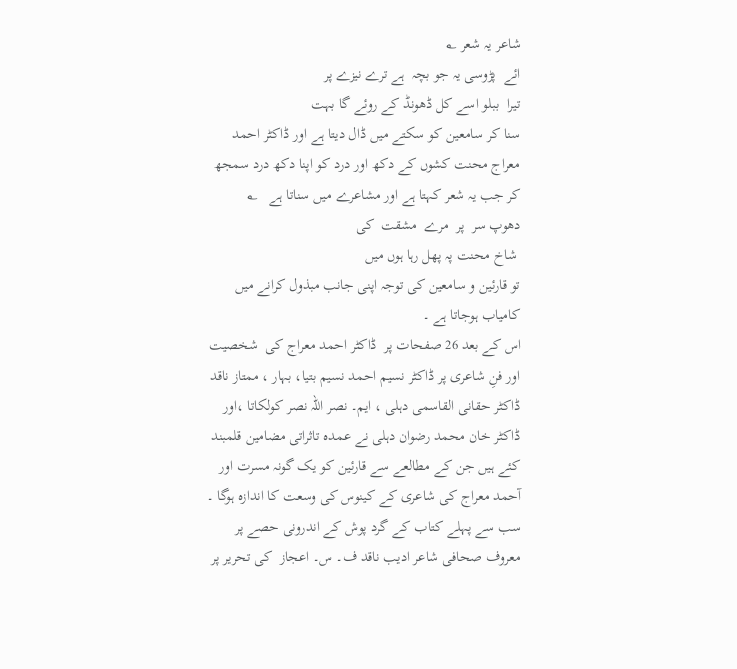شاعر یہ شعر ؂
ائے  پڑوسی یہ جو بچہ  ہے ترے نیزے پر
تیرا  ببلو اسے کل ڈھونڈ کے روئے گا بہت
سنا کر سامعین کو سکتے میں ڈال دیتا ہے اور ڈاکٹر احمد معراج محنت کشوں کے دکھ اور درد کو اپنا دکھ درد سمجھ کر جب یہ شعر کہتا ہے اور مشاعرے میں سناتا ہے   ؂
دھوپ سر  پر  مرے  مشقت  کی
 شاخ محنت پہ پھل رہا ہوں میں
تو قارئین و سامعین کی توجہ اپنی جانب مبذول کرانے میں کامیاب ہوجاتا ہے ۔
اس کے بعد 26 صفحات پر  ڈاکٹر احمد معراج کی  شخصیت اور فنِ شاعری پر ڈاکٹر نسیم احمد نسیم بتیا، بہار ، ممتاز ناقد ڈاکٹر حقانی القاسمی دہلی ، ایم۔ نصر اللہ نصر کولکاتا ،اور ڈاکٹر خان محمد رضوان دہلی نے عمدہ تاثراتی مضامین قلمبند کئے ہیں جن کے مطالعے سے قارئین کو یک گونہ مسرت اور آحمد معراج کی شاعری کے کینوس کی وسعت کا اندازہ ہوگا ۔
سب سے پہلے کتاب کے گرد پوش کے اندرونی حصے پر معروف صحافی شاعر ادیب ناقد ف۔ س۔ اعجاز  کی تحریر پر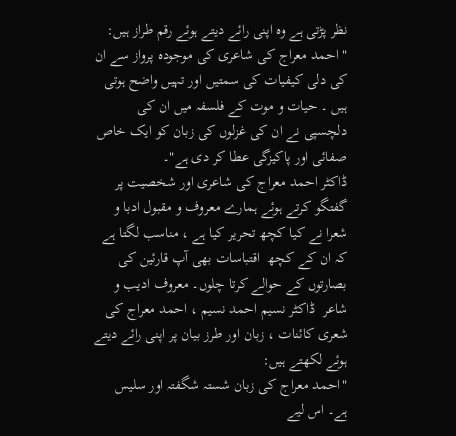نظر پڑتی ہے وہ اپنی رائے دیتے ہوئے رقم طراز ہیں:
" احمد معراج کی شاعری کی موجودہ پرواز سے ان کی دلی کیفیات کی سمتیں اور تہیں واضح ہوتی ہیں ۔ حیات و موت کے فلسفہ میں ان کی دلچسپی نے ان کی غزلوں کی زبان کو ایک خاص صفائی اور پاکیزگی عطا کر دی ہے"۔
ڈاکٹر احمد معراج کی شاعری اور شخصیت پر گفتگو کرتے ہوئے ہمارے معروف و مقبول ادبا و شعرا نے کیا کچھ تحریر کیا ہے ، مناسب لگتا ہے کہ ان کے کچھ  اقتباسات بھی آپ قارئین کی بصارتوں کے حوالے کرتا چلوں۔ معروف ادیب و شاعر  ڈاکٹر نسیم احمد نسیم ، احمد معراج کی شعری کائنات ، زبان اور طرز بیان پر اپنی رائے دیتے ہوئے لکھتے ہیں:
"احمد معراج کی زبان شستہ شگفتہ اور سلیس ہے۔ اس لیے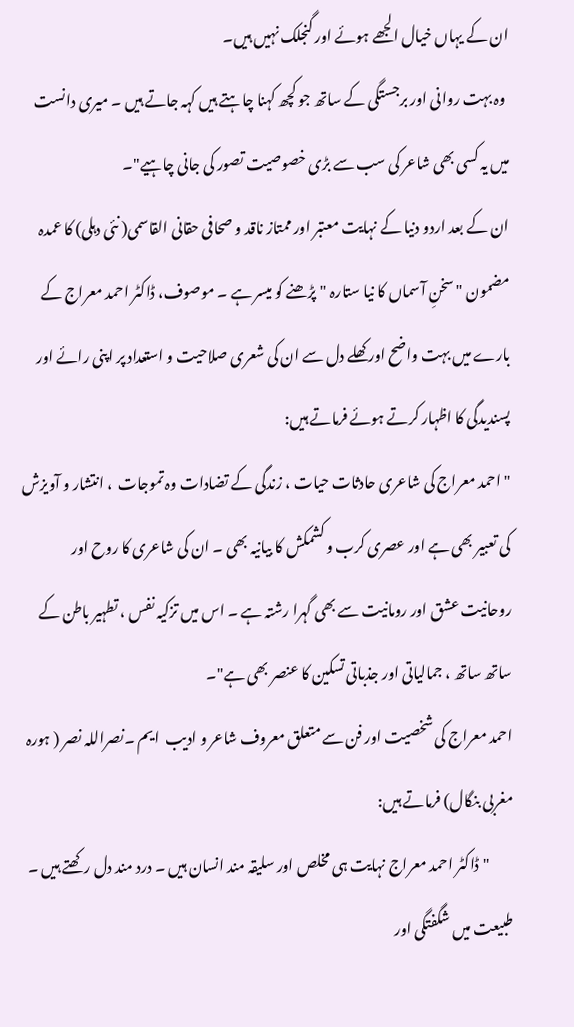ان کے یہاں خیال الجھے ہوئے اور گنجلک نہیں ہیں۔
 وہ بہت روانی اور برجستگی کے ساتھ جو کچھ کہنا چاہتے ہیں کہہ جاتے ہیں ۔ میری دانست میں یہ کسی بھی شاعر کی سب سے بڑی خصوصیت تصور کی جانی چاہیے"۔
ان کے بعد اردو دنیا کے نہایت معتبر اور ممتاز ناقد و صحافی حقانی القاسمی( نئی دہلی) کا عمدہ مضمون "سخنِ آسماں کا نیا ستارہ "پڑھنے کو میسر ہے ۔ موصوف، ڈاکٹر احمد معراج کے بارے میں بہت واضح اور کھلے دل سے ان کی شعری صلاحیت و استعداد پر اپنی رائے اور پسندیدگی کا اظہار کرتے ہوئے فرماتے ہیں:
" احمد معراج کی شاعری حادثات حیات ، زندگی کے تضادات وہ تموجات  ، انتشار و آویزش کی تعبیر بھی ہے اور عصری کرب و کشمکش کا بیانیہ بھی ۔ ان کی شاعری کا روح اور روحانیت عشق اور رومانیت سے بھی گہرا رشتہ ہے ۔ اس میں تزکیہ نفس ، تطہیر باطن کے ساتھ ساتھ ، جمالیاتی اور جذباتی تسکین کا عنصر بھی ہے"۔
احمد معراج کی شخصیت اور فن سے متعلق معروف شاعر و ادیب  ایم ۔نصراللہ نصر ( ہورہ مغربی بنگال) فرماتے ہیں:
        "ڈاکٹر احمد معراج نہایت ہی مخلص اور سلیقہ مند انسان ہیں ۔ درد مند دل رکھتے ہیں ۔ طبیعت میں شگفتگی اور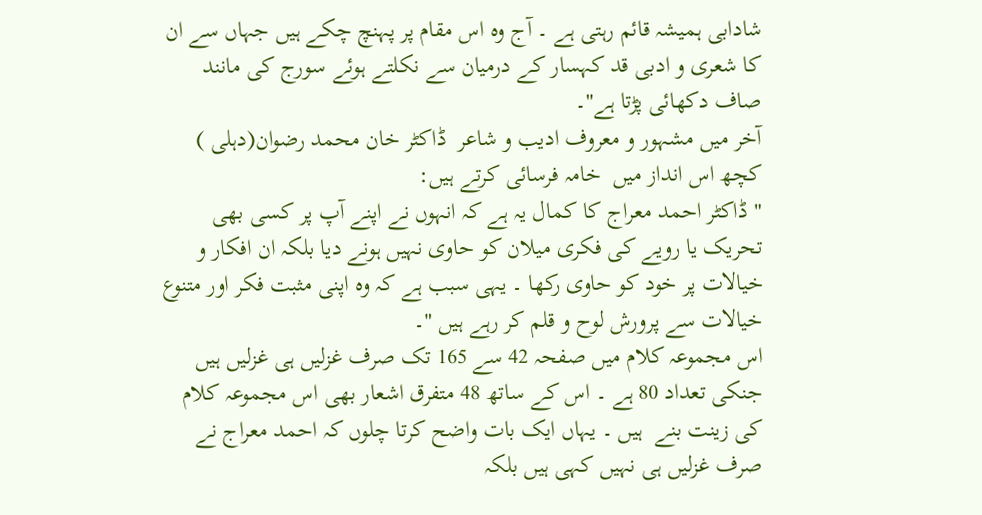شادابی ہمیشہ قائم رہتی ہے ۔ آج وہ اس مقام پر پہنچ چکے ہیں جہاں سے ان کا شعری و ادبی قد کہسار کے درمیان سے نکلتے ہوئے سورج کی مانند صاف دکھائی پڑتا ہے"۔
آخر میں مشہور و معروف ادیب و شاعر  ڈاکٹر خان محمد رضوان(دہلی ) کچھ اس انداز میں  خامہ فرسائی کرتے ہیں:
" ڈاکٹر احمد معراج کا کمال یہ ہے کہ انہوں نے اپنے آپ پر کسی بھی تحریک یا رویے کی فکری میلان کو حاوی نہیں ہونے دیا بلکہ ان افکار و خیالات پر خود کو حاوی رکھا ۔ یہی سبب ہے کہ وہ اپنی مثبت فکر اور متنوع خیالات سے پرورش لوح و قلم کر رہے ہیں "۔
اس مجموعہ کلام میں صفحہ 42 سے 165 تک صرف غزلیں ہی غزلیں ہیں جنکی تعداد 80 ہے ۔ اس کے ساتھ 48 متفرق اشعار بھی اس مجموعہ کلام کی زینت بنے  ہیں ۔ یہاں ایک بات واضح کرتا چلوں کہ احمد معراج نے صرف غزلیں ہی نہیں کہی ہیں بلکہ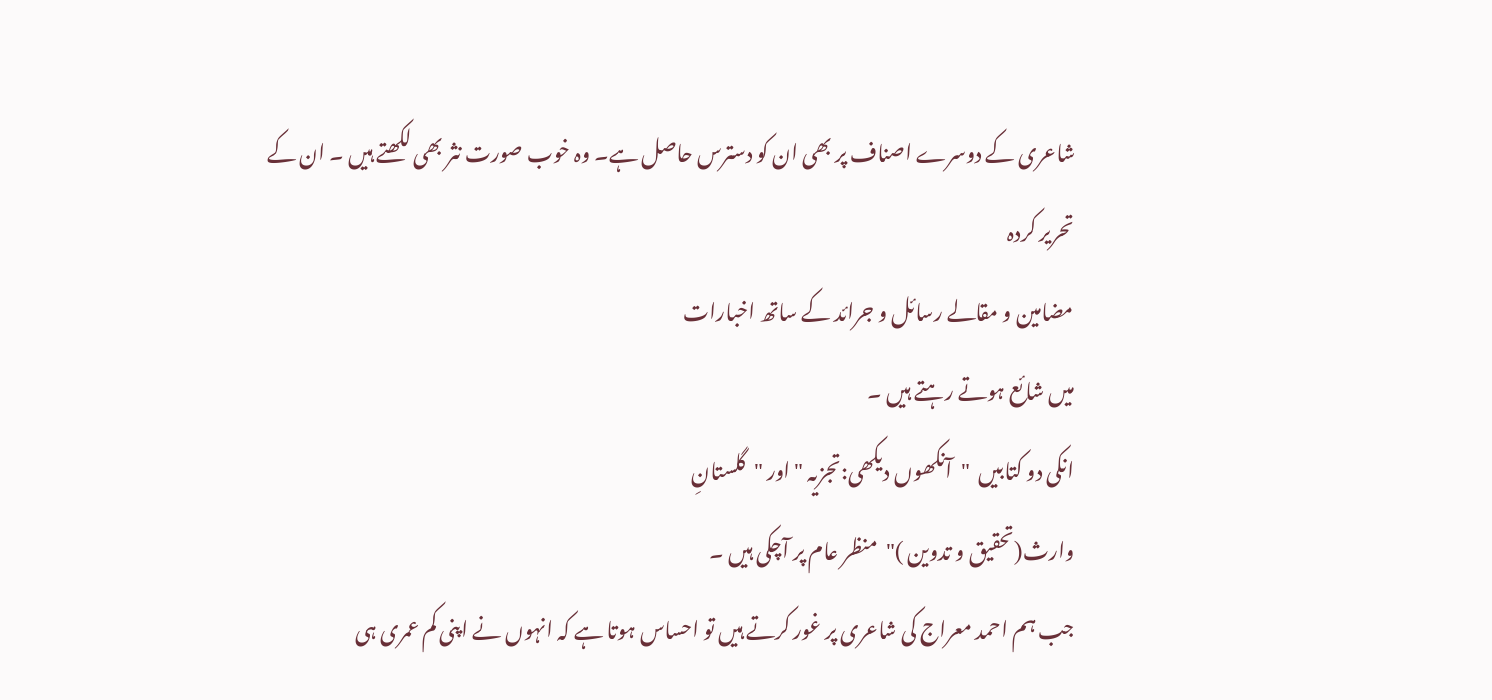شاعری کے دوسرے اصناف پر بھی ان کو دسترس حاصل ہے۔ وہ خوب صورت نثر بھی لکھتے ہیں ۔ ان کے تحریر کردہ
مضامین و مقالے رسائل و جرائد کے ساتھ اخبارات
میں شائع ہوتے رہتے ہیں ۔
انکی دو کتابیں  "آنکھوں دیکھی:تجزیہ " اور "گلستانِ
وارث(تحقیق و تدوین )"  منظر عام پر آچکی ہیں ۔
جب ہم احمد معراج کی شاعری پر غور کرتے ہیں تو احساس ہوتا ہے کہ انہوں نے اپنی کم عمری ہی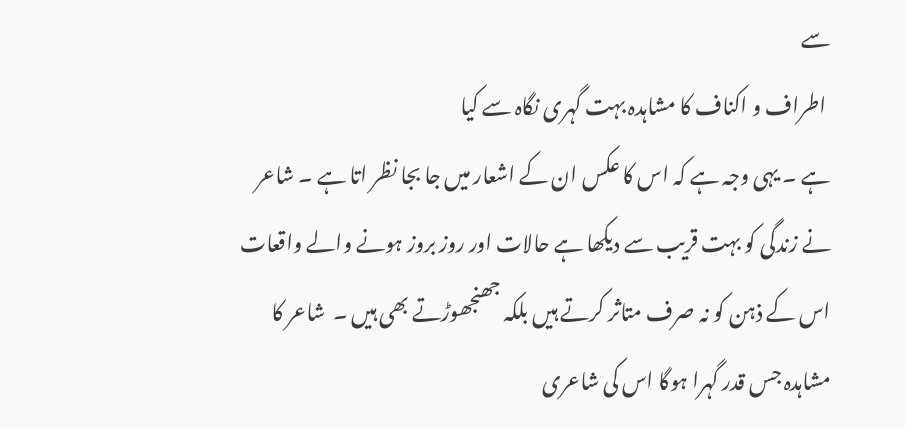سے
 اطراف و اکناف کا مشاہدہ بہت گہری نگاہ سے کیا
ہے ۔ یہی وجہ ہے کہ اس کا عکس ان کے اشعار میں جا بجا نظر اتا ہے ۔ شاعر نے زندگی کو بہت قریب سے دیکھا ہے حالات اور روز بروز ہونے والے واقعات اس کے ذہن کو نہ صرف متاثر کرتے ہیں بلکہ جھنجھوڑتے بھی ہیں ۔  شاعر کا مشاہدہ جس قدر گہرا ہوگا اس کی شاعری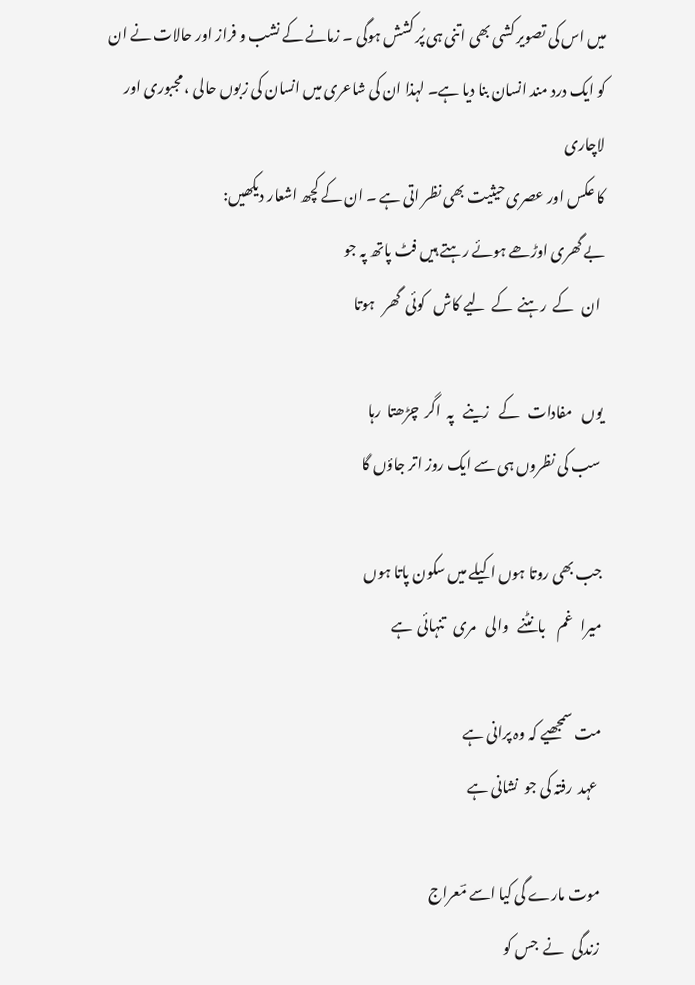میں اس کی تصویر کشی بھی اتنی ہی پُر کشش ہوگی ۔ زمانے کے نشب و فراز اور حالات نے ان کو ایک درد مند انسان بنا دیا ہے۔ لہذا ان کی شاعری میں انسان کی زبوں حالی ، مجبوری اور لاچاری
کا عکس اور عصری حیثیت بھی نظر اتی ہے ۔ ان کے کچھ اشعار دیکھیں:
بے گھری اوڑھے ہوئے رہتے ہیں فٹ پاتھ پہ جو
 ان   کے  رہنے  کے  لیے کاش   کوئی  گھر   ہوتا

یوں   مفادات   کے   زینے   پہ  اگر  چڑھتا  رہا
 سب کی نظروں ہی سے ایک روز اتر جاؤں گا

جب بھی روتا ہوں اکیلے میں سکون پاتا ہوں
میرا   غم    بانٹنے   والی   مری   تنہائی  ہے

مت سمجھیے کہ وہ پرانی ہے
 عہد  رفتہ کی جو  نشانی ہے

موت مارے گی کیا اسے مؔعراج
زندگی   نے  جس کو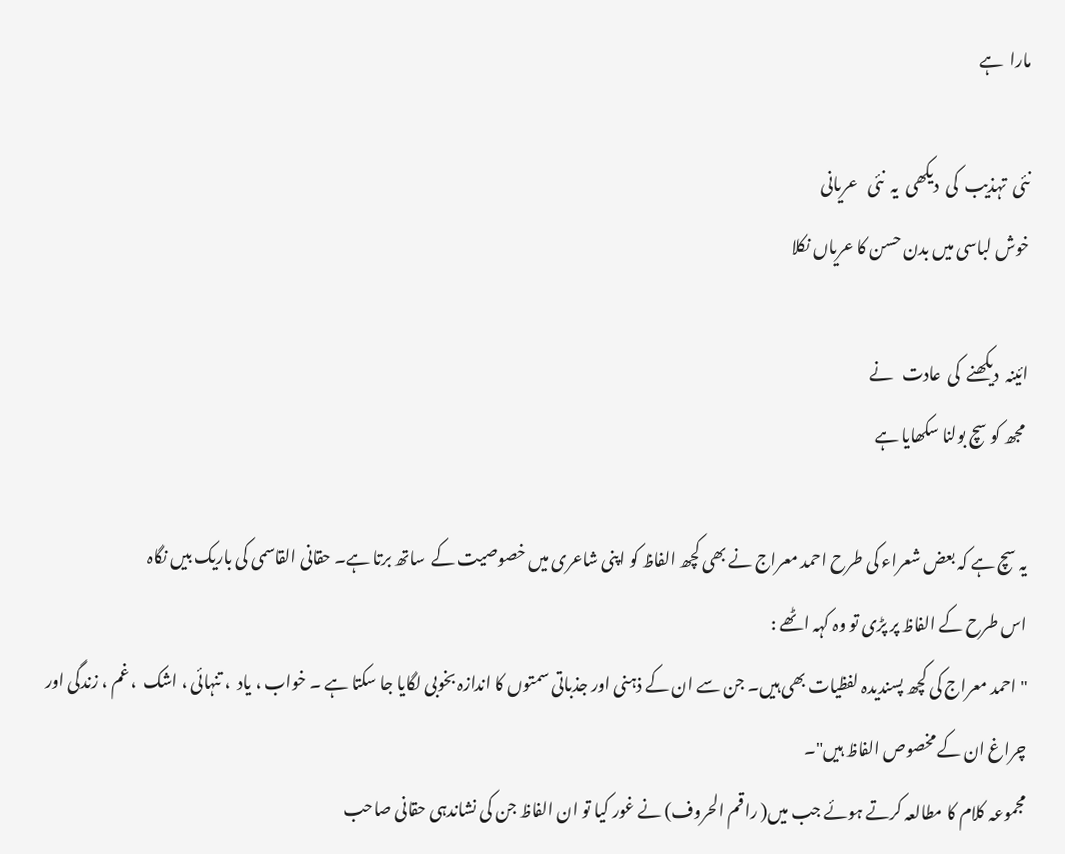مارا  ہے

نئی  تہذیب  کی  دیکھی  یہ  نئی   عریانی
خوش لباسی میں بدن حسن کا عریاں نکلا

ائینہ  دیکھنے  کی  عادت   نے
 مجھ کو سچ بولنا سکھایا ہے

یہ سچ ہے کہ بعض شعراء کی طرح احمد معراج نے بھی کچھ الفاظ کو اپنی شاعری میں خصوصیت کے  ساتھ برتا ہے۔ حقانی القاسمی کی باریک بیں نگاہ
اس طرح کے الفاظ پر پڑی تو وہ کہہ اٹھے :
" احمد معراج کی کچھ پسندیدہ لفظیات بھی ہیں۔ جن سے ان کے ذہنی اور جذباتی سمتوں کا اندازہ بخوبی لگایا جا سکتا ہے ۔ خواب ، یاد  ، تنہائی ، اشک  ، غم ، زندگی اور چراغ ان کے مخصوص الفاظ ہیں"۔
مجموعہ کلام کا مطالعہ کرتے ہوئے جب میں( راقم الحروف) نے غور کیا تو ان الفاظ جن کی نشاندہی حقانی صاحب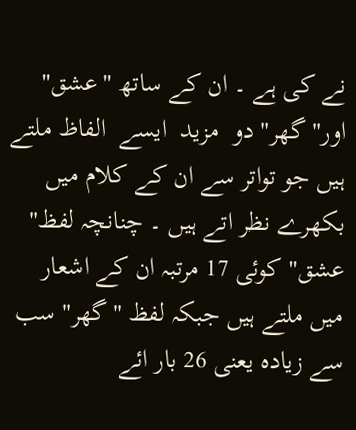نے کی ہے ۔ ان کے ساتھ "عشق" اور" گھر" دو  مزید  ایسے  الفاظ ملتے ہیں جو تواتر سے ان کے کلام میں بکھرے نظر اتے ہیں ۔ چنانچہ لفظ" عشق" کوئی 17 مرتبہ ان کے اشعار میں ملتے ہیں جبکہ لفظ "گھر" سب سے زیادہ یعنی 26 بار ائے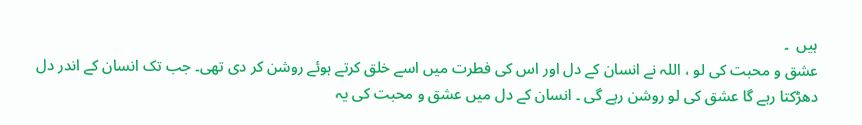ہیں  ۔
عشق و محبت کی لو ، اللہ نے انسان کے دل اور اس کی فطرت میں اسے خلق کرتے ہوئے روشن کر دی تھی۔ جب تک انسان کے اندر دل دھڑکتا رہے گا عشق کی لو روشن رہے گی ۔ انسان کے دل میں عشق و محبت کی یہ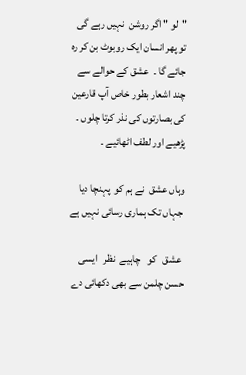"لو " اگر روشن  نہیں رہے گی تو پھر انسان ایک روبوٹ بن کر رہ جائے گا ۔  عشق کے حوالے سے چند اشعار بطور خاص آپ قارعین کی بصارتوں کی نذر کرتا چلوں ۔ پڑھیے اور لطف اٹھائیے ۔

وہاں عشق  نے ہم کو  پہنچا دیا
 جہاں تک ہماری رسائی نہیں ہے

 عشق   کو   چاہیے  نظر   ایسی
حسن چلمن سے بھی دکھائی دے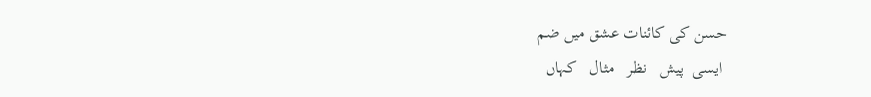حسن کی کائنات عشق میں ضم
 ایسی  پیش   نظر   مثال   کہاں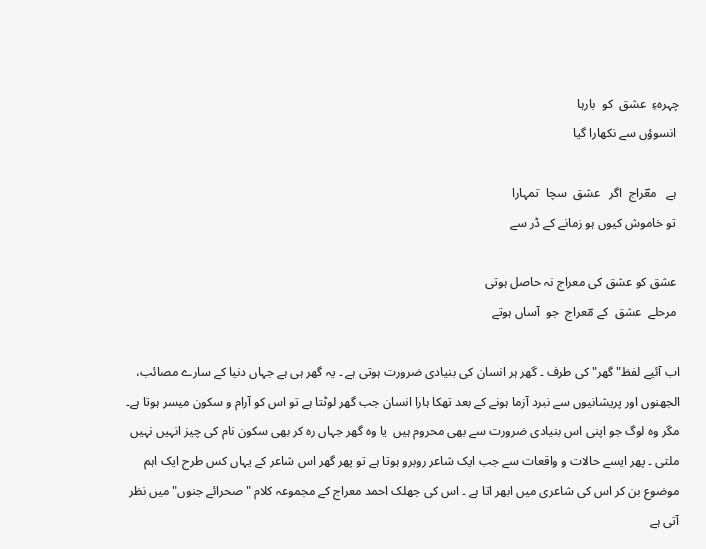چہرہءِ  عشق  کو  بارہا
 انسوؤں سے نکھارا گیا

 ہے   معؔراج  اگر   عشق  سچا  تمہارا
 تو خاموش کیوں ہو زمانے کے ڈر سے

 عشق کو عشق کی معراج نہ حاصل ہوتی
 مرحلے  عشق  کے مؔعراج  جو  آساں ہوتے

اب آئیے لفظ" گھر" کی طرف ۔ گھر ہر انسان کی بنیادی ضرورت ہوتی ہے ۔ یہ گھر ہی ہے جہاں دنیا کے سارے مصائب، الجھنوں اور پریشانیوں سے نبرد آزما ہونے کے بعد تھکا ہارا انسان جب گھر لوٹتا ہے تو اس کو آرام و سکون میسر ہوتا ہے۔ مگر وہ لوگ جو اپنی اس بنیادی ضرورت سے بھی محروم ہیں  یا وہ گھر جہاں رہ کر بھی سکون نام کی چیز انہیں نہیں ملتی ۔ پھر ایسے حالات و واقعات سے جب ایک شاعر روبرو ہوتا ہے تو پھر گھر اس شاعر کے یہاں کس طرح ایک اہم موضوع بن کر اس کی شاعری میں ابھر اتا ہے ۔ اس کی جھلک احمد معراج کے مجموعہ کلام "صحرائے جنوں" میں نظر آتی ہے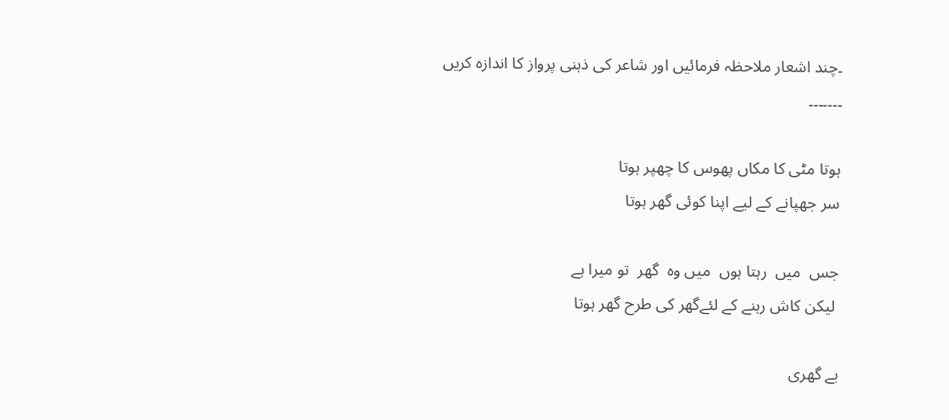۔چند اشعار ملاحظہ فرمائیں اور شاعر کی ذہنی پرواز کا اندازہ کریں ۔۔۔۔۔۔۔

ہوتا مٹی کا مکاں پھوس کا چھپر ہوتا
سر جھپانے کے لیے اپنا کوئی گھر ہوتا

جس  میں  رہتا ہوں  میں وہ  گھر  تو میرا ہے
 لیکن کاش رہنے کے لئےگھر کی طرح گھر ہوتا

بے گھری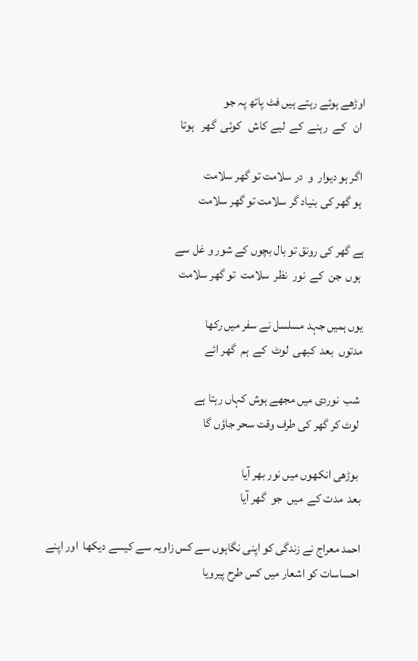اوڑھے ہوئے رہتے ہیں فٹ پاتھ پہ جو
 ان   کے  رہنے  کے  لیے کاش   کوئی  گھر   ہوتا

 اگر ہو دیوار  و  در سلامت تو گھر سلامت
 ہو گھر کی بنیاد گر سلامت تو گھر سلامت

ہے گھر کی رونق تو بال بچوں کے شور و غل سے
 ہوں  جن  کے  نور  نظر  سلامت  تو گھر سلامت

یوں ہمیں جہد مسلسل نے سفر میں رکھا
مدتوں  بعد  کبھی  لوٹ  کے  ہم  گھر ائے

 شب  نوردی میں مجھے ہوش کہاں رہتا ہے
 لوٹ کر گھر کی طرف وقت سحر جاؤں گا

 بوڑھی انکھوں میں نور بھر آیا
بعد  مدت کے  میں  جو  گھر آیا

احمد معراج نے زندگی کو اپنی نگاہوں سے کس زاویہ سے کیسے دیکھا  اور اپنے احساسات کو اشعار میں کس طرح پیرویا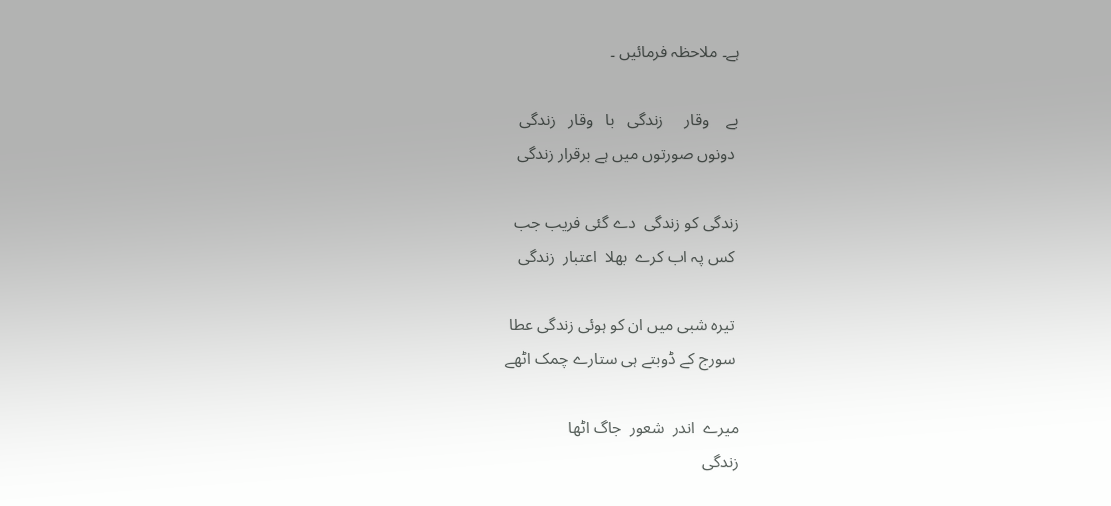ہے۔ ملاحظہ فرمائیں ۔

بے    وقار     زندگی   با   وقار   زندگی
 دونوں صورتوں میں ہے برقرار زندگی

زندگی کو زندگی  دے گئی فریب جب
 کس پہ اب کرے  بھلا  اعتبار  زندگی

 تیرہ شبی میں ان کو ہوئی زندگی عطا
 سورج کے ڈوبتے ہی ستارے چمک اٹھے

میرے  اندر  شعور  جاگ اٹھا
زندگی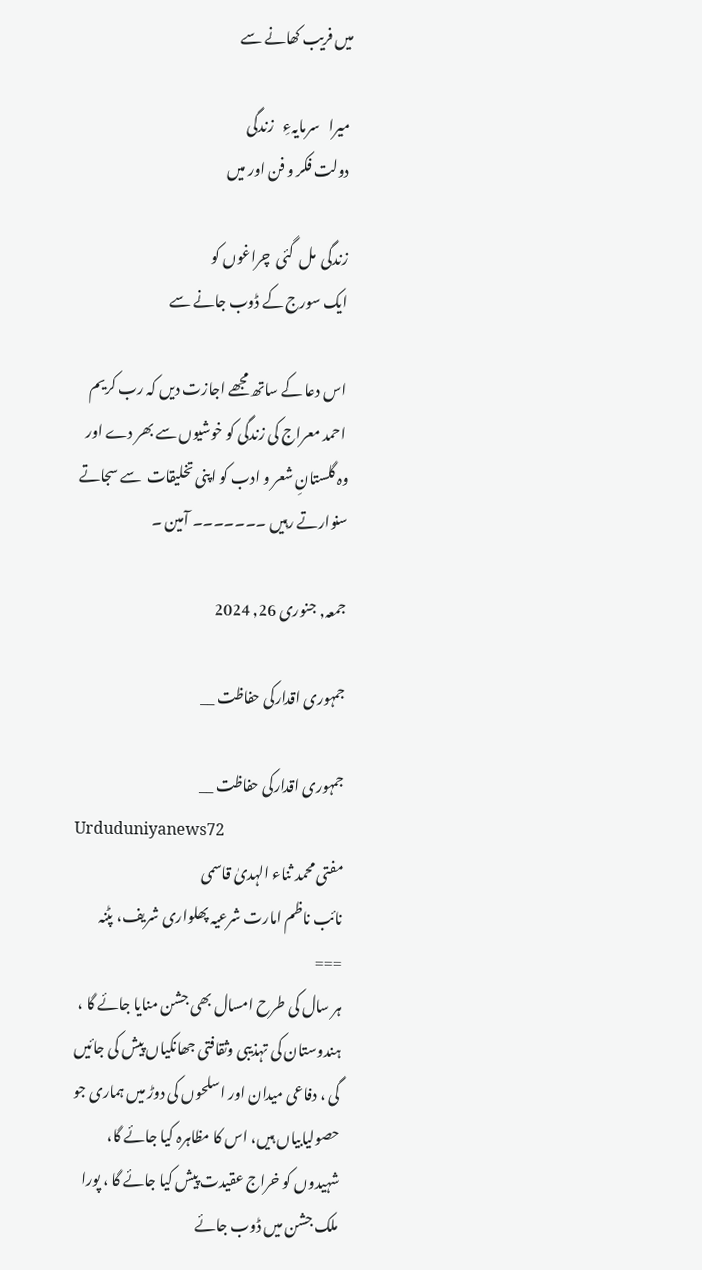میں فریب کھانے سے

 میرا   سرمایہءِ   زندگی
 دولت فکر و فن اور میں

 زندگی  مل  گئی  چراغوں کو
 ایک سورج کے ڈوب جانے سے

 اس دعا کے ساتھ مجھے اجازت دیں کہ رب کریم
 احمد معراج کی زندگی کو خوشیوں سے بھر دے اور وہ گلستانِ شعر و ادب کو اپنی تخلیقات  سے سجاتے سنوارتے رہیں ۔۔۔۔۔۔۔ آمین ۔

جمعہ, جنوری 26, 2024

جمہوری اقدارکی حفاظت __

جمہوری اقدارکی حفاظت __
Urduduniyanews72
مفتی محمد ثناء الہدیٰ قاسمی
نائب ناظم امارت شرعیہ پھلواری شریف، پٹنہ
===
ہر سال کی طرح امسال بھی جشن منایا جائے گا ، ہندوستان کی تہذیبی وثقافتی جھانکیاں پیش کی جائیں گی ، دفاعی میدان اور اسلحوں کی دوڑ میں ہماری جو حصولیابیاں ہیں، اس کا مظاہرہ کیا جائے گا، شہیدوں کو خراج عقیدت پیش کیا جائے گا ، پورا ملک جشن میں ڈوب جائے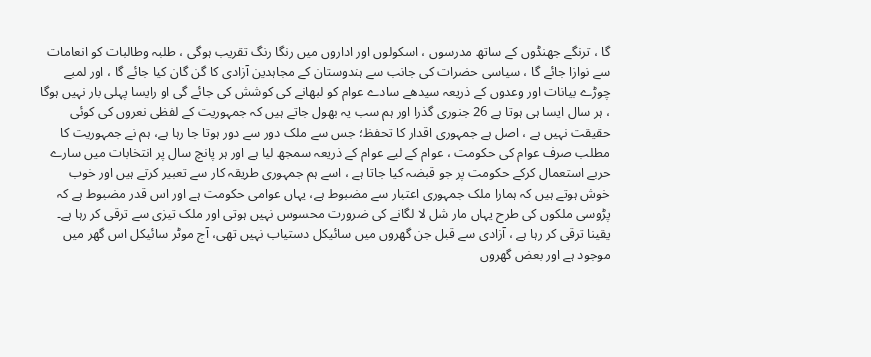گا ، ترنگے جھنڈوں کے ساتھ مدرسوں ، اسکولوں اور اداروں میں رنگا رنگ تقریب ہوگی ، طلبہ وطالبات کو انعامات سے نوازا جائے گا ، سیاسی حضرات کی جانب سے ہندوستان کے مجاہدین آزادی کا گن گان کیا جائے گا ، اور لمبے چوڑے بیانات اور وعدوں کے ذریعہ سیدھے سادے عوام کو لبھانے کی کوشش کی جائے گی او رایسا پہلی بار نہیں ہوگا ، ہر سال ایسا ہی ہوتا ہے 26 جنوری گذرا اور ہم سب یہ بھول جاتے ہیں کہ جمہوریت کے لفظی نعروں کی کوئی حقیقت نہیں ہے ، اصل ہے جمہوری اقدار کا تحفظ؛ جس سے ملک دور سے دور ہوتا جا رہا ہے، ہم نے جمہوریت کا مطلب صرف عوام کی حکومت ، عوام کے لیے عوام کے ذریعہ سمجھ لیا ہے اور ہر پانچ سال پر انتخابات میں سارے حربے استعمال کرکے حکومت پر جو قبضہ کیا جاتا ہے ، اسے ہم جمہوری طریقہ کار سے تعبیر کرتے ہیں اور خوب خوش ہوتے ہیں کہ ہمارا ملک جمہوری اعتبار سے مضبوط ہے، یہاں عوامی حکومت ہے اور اس قدر مضبوط ہے کہ پڑوسی ملکوں کی طرح یہاں مار شل لا لگانے کی ضرورت محسوس نہیں ہوتی اور ملک تیزی سے ترقی کر رہا ہے۔
یقینا ترقی کر رہا ہے ، آزادی سے قبل جن گھروں میں سائیکل دستیاب نہیں تھی، آج موٹر سائیکل اس گھر میں موجود ہے اور بعض گھروں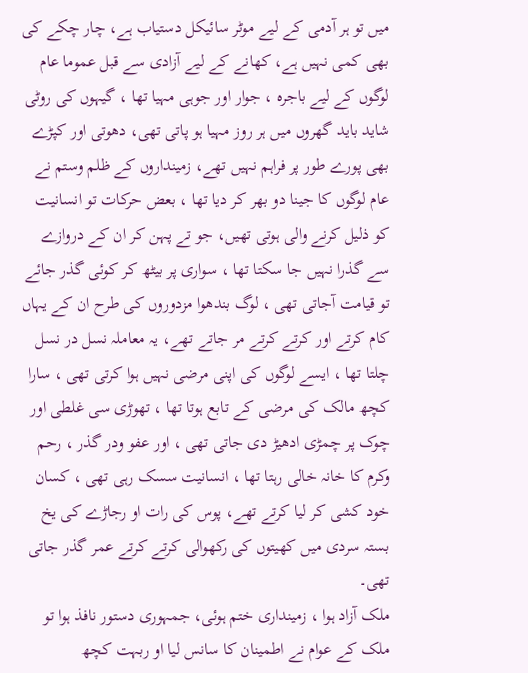میں تو ہر آدمی کے لیے موٹر سائیکل دستیاب ہے، چار چکے کی بھی کمی نہیں ہے، کھانے کے لیے آزادی سے قبل عموما عام لوگوں کے لیے باجرہ ، جوار اور جوہی مہیا تھا ، گیہوں کی روٹی شاید باید گھروں میں ہر روز مہیا ہو پاتی تھی، دھوتی اور کپڑے بھی پورے طور پر فراہم نہیں تھے، زمینداروں کے ظلم وستم نے عام لوگوں کا جینا دو بھر کر دیا تھا ، بعض حرکات تو انسانیت کو ذلیل کرنے والی ہوتی تھیں، جو تے پہن کر ان کے دروازے سے گذرا نہیں جا سکتا تھا ، سواری پر بیٹھ کر کوئی گذر جائے تو قیامت آجاتی تھی ، لوگ بندھوا مزدوروں کی طرح ان کے یہاں کام کرتے اور کرتے کرتے مر جاتے تھے، یہ معاملہ نسل در نسل چلتا تھا ، ایسے لوگوں کی اپنی مرضی نہیں ہوا کرتی تھی ، سارا کچھ مالک کی مرضی کے تابع ہوتا تھا ، تھوڑی سی غلطی اور چوک پر چمڑی ادھیڑ دی جاتی تھی ، اور عفو ودر گذر ، رحم وکرم کا خانہ خالی رہتا تھا ، انسانیت سسک رہی تھی ، کسان خود کشی کر لیا کرتے تھے، پوس کی رات او رجاڑے کی یخ بستہ سردی میں کھیتوں کی رکھوالی کرتے کرتے عمر گذر جاتی تھی۔
ملک آزاد ہوا ، زمینداری ختم ہوئی، جمہوری دستور نافذ ہوا تو ملک کے عوام نے اطمینان کا سانس لیا او ربہت کچھ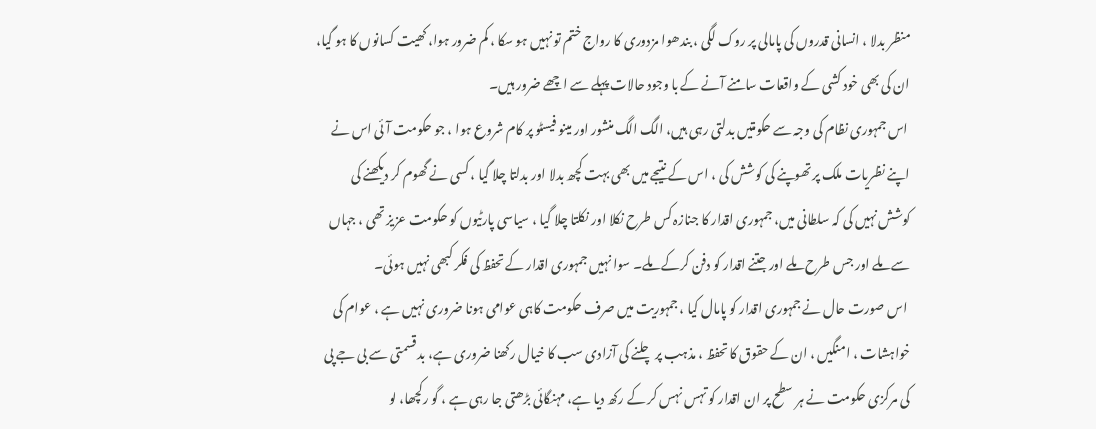منظر بدلا ، انسانی قدروں کی پامالی پر روک لگی ، بندھوا مزدوری کا رواج ختم تو نہیں ہو سکا ، کم ضرور ہوا، کھیت کسانوں کا ہو گیا، ان کی بھی خود کشی کے واقعات سامنے آنے کے با وجود حالات پہلے سے اچھے ضرور ہیں۔
 اس جمہوری نظام کی وجہ سے حکومتیں بدلتی رہی ہیں، الگ الگ منشور اور مینو فیسٹو پر کام شروع ہوا ، جو حکومت آئی اس نے اپنے نظریات ملک پر تھوپنے کی کوشش کی ، اس کے نتیجے میں بھی بہت کچھ بدلا اور بدلتا چلا گیا ، کسی نے گھوم کر دیکھنے کی کوشش نہیں کی کہ سلطانی میں، جمہوری اقدار کا جنازہ کس طرح نکلا اور نکلتا چلا گیا ، سیاسی پارٹیوں کو حکومت عزیز تھی ، جہاں سے ملے اور جس طرح ملے اور جتنے اقدار کو دفن کرکے ملے۔ سوا نہیں جمہوری اقدار کے تحفظ کی فکر کبھی نہیں ہوئی۔
 اس صورت حال نے جمہوری اقدار کو پامال کیا ، جمہوریت میں صرف حکومت کاہی عوامی ہونا ضروری نہیں ہے ، عوام کی خواہشات ، امنگیں ، ان کے حقوق کا تحفظ ، مذہب پر چلنے کی آزادی سب کا خیال رکھنا ضروری ہے، بد قسمتی سے بی جے پی کی مرکزی حکومت نے ہر سطح پر ان اقدار کو تہس نہس کر کے رکھ دیا ہے، مہنگائی بڑھتی جا رہی ہے ، گو رکچھا، لو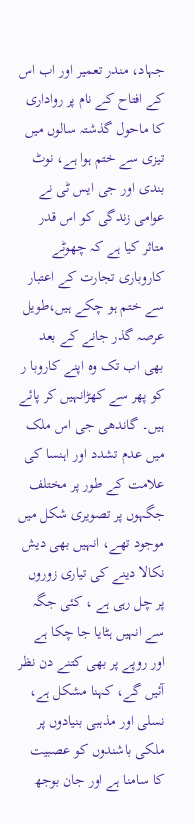جہاد، مندر تعمیر اور اب اس کے افتاح کے نام پر رواداری کا ماحول گذشتہ سالوں میں تیزی سے ختم ہوا ہے، نوٹ بندی اور جی ایس ٹی نے عوامی زندگی کو اس قدر متاثر کیا ہے کہ چھوٹے کاروباری تجارت کے اعتبار سے ختم ہو چکے ہیں،طویل عرصہ گذر جانے کے بعد بھی اب تک وہ اپنے کاروبا ر کو پھر سے کھڑانہیں کر پائے ہیں۔ گاندھی جی اس ملک میں عدم تشدد اور اہنسا کی علامت کے طور پر مختلف جگہوں پر تصویری شکل میں موجود تھے، انہیں بھی دیش نکالا دینے کی تیاری زوروں پر چل رہی ہے ، کئی جگہ سے انہیں ہٹایا جا چکا ہے اور روپے پر بھی کتنے دن نظر آئیں گے، کہنا مشکل ہے، نسلی اور مذہبی بنیادوں پر ملکی باشندوں کو عصبیت کا سامنا ہے اور جان بوجھ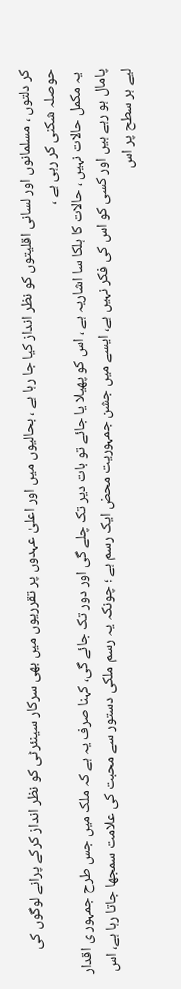کر دلتوں ، مسلمانوں اور لسانی اقلیتوں کو نظر انداز کیا جا رہا ہے ، بحالیوں میں اور اعلیٰ عہدوں پر تقرریوں میں بھی سرکار سینئرٹی کو نظر انداز کرکے پرانے لوگوں کی حوصلہ شکنی کر رہی ہے ،
 یہ مکمل حالات نہیں ، حالات کا ہلکا سا اشاریہ ہے ، اس کو پھیلا یا جائے تو بات دیر تک چلے گی اور دور تک جائے گی، کہنا صرف یہ ہے کہ ملک میں جس طرح جمہور ی اقدار پامال ہو رہے ہیں اور کسی کو اس کی فکر نہیں ہے، ایسے میں جشن جمہوریت محض ایک رسم ہے ؛ چونکہ یہ رسم ملکی دستور سے محبت کی علامت سمجھا جاتا رہا ہے، اس لیے ہر سطح پر اس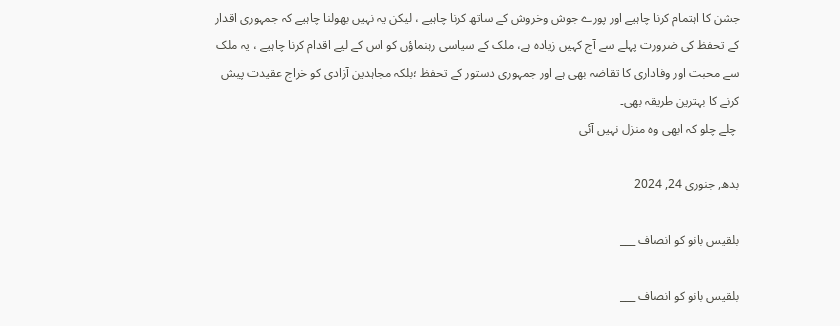جشن کا اہتمام کرنا چاہیے اور پورے جوش وخروش کے ساتھ کرنا چاہیے ، لیکن یہ نہیں بھولنا چاہیے کہ جمہوری اقدار کے تحفظ کی ضرورت پہلے سے آج کہیں زیادہ ہے، ملک کے سیاسی رہنماؤں کو اس کے لیے اقدام کرنا چاہیے ، یہ ملک سے محبت اور وفاداری کا تقاضہ بھی ہے اور جمہوری دستور کے تحفظ ؛بلکہ مجاہدین آزادی کو خراج عقیدت پیش کرنے کا بہترین طریقہ بھی۔
 چلے چلو کہ ابھی وہ منزل نہیں آئی

بدھ, جنوری 24, 2024

بلقیس بانو کو انصاف ___

بلقیس بانو کو انصاف ___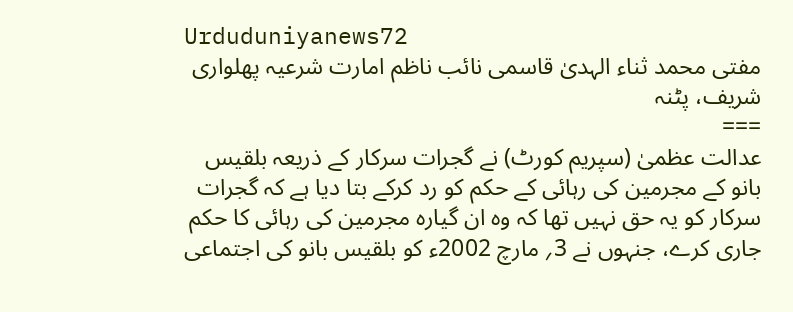Urduduniyanews72
مفتی محمد ثناء الہدیٰ قاسمی نائب ناظم امارت شرعیہ پھلواری شریف، پٹنہ
===
عدالت عظمیٰ (سپریم کورٹ) نے گجرات سرکار کے ذریعہ بلقیس بانو کے مجرمین کی رہائی کے حکم کو رد کرکے بتا دیا ہے کہ گجرات سرکار کو یہ حق نہیں تھا کہ وہ ان گیارہ مجرمین کی رہائی کا حکم جاری کرے، جنہوں نے 3؍ مارچ 2002ء کو بلقیس بانو کی اجتماعی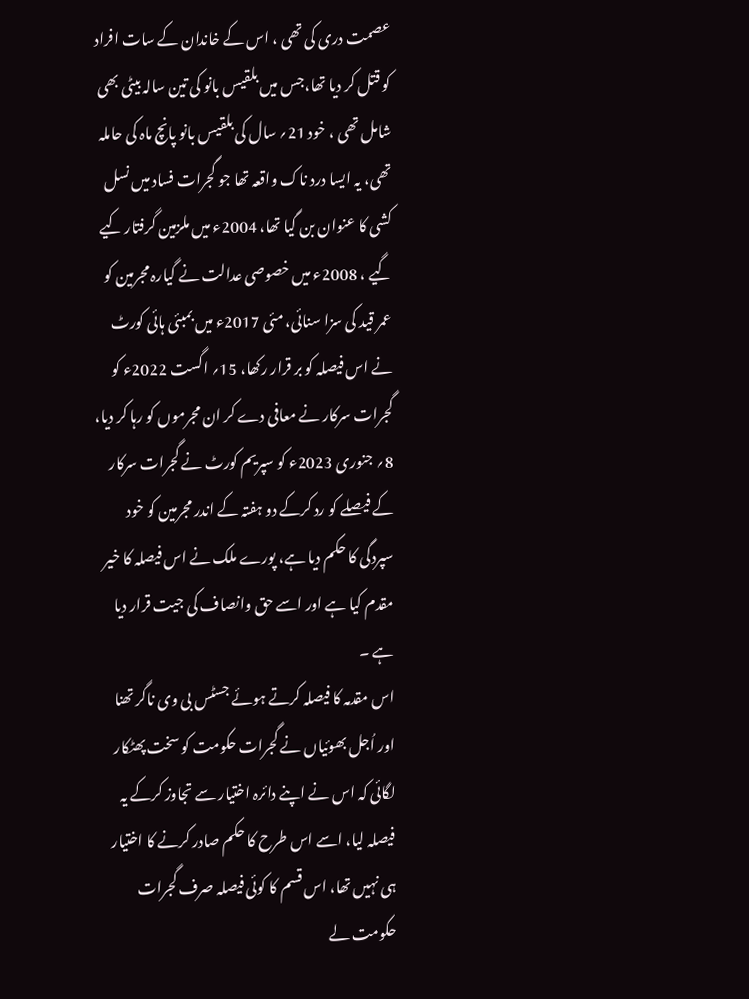عصمت دری کی تھی ، اس کے خاندان کے سات افراد کو قتل کر دیا تھا،جس میں بلقیس بانو کی تین سالہ بیٹی بھی شامل تھی ، خود 21؍ سال کی بلقیس بانو پانچ ماہ کی حاملہ تھی، یہ ایسا درد ناک واقعہ تھا جو گجرات فساد میں نسل کشی کا عنوان بن گیا تھا، 2004ء میں ملزمین گرفتار کیے گیے ، 2008ء میں خصوصی عدالت نے گیارہ مجرمین کو عمر قید کی سزا سنائی، مئی 2017ء میں بمبئی ہائی کورٹ نے اس فیصلہ کو بر قرار رکھا، 15؍ اگست 2022ء کو گجرات سرکار نے معافی دے کر ان مجرموں کو رہا کر دیا، 8؍ جنوری 2023ء کو سپریم کورٹ نے گجرات سرکار کے فیصلے کو رد کرکے دو ہفتہ کے اندر مجرمین کو خود سپردگی کا حکم دیا ہے، پورے ملک نے اس فیصلہ کا خیر مقدم کیا ہے اور اسے حق وانصاف کی جیت قرار دیا ہے ۔
اس مقدمہ کا فیصلہ کرتے ہوئے جسٹس بی وی ناگر تھنا اور اُجل بھوئیاں نے گجرات حکومت کو سخت پھٹکار لگائی کہ اس نے اپنے دائرہ اختیار سے تجاوز کرکے یہ فیصلہ لیا، اسے اس طرح کا حکم صادر کرنے کا اختیار ہی نہیں تھا، اس قسم کا کوئی فیصلہ صرف گجرات حکومت لے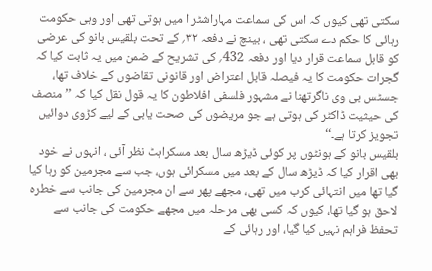سکتی تھی کیوں کہ اس کی سماعت مہاراشٹر ا میں ہوتی تھی اور وہی حکومت رہائی کا حکم دے سکتی تھی ، بینچ نے دفعہ ۳۲؍ کے تحت بلقیس بانو کی عرضی کو قابل سماعت قرار دیا اور دفعہ 432؍ کی تشریح کے ضمن میں یہ ثابت کیا کہ گجرات حکومت کا یہ فیصلہ قابل اعتراض اور قانونی تقاضوں کے خلاف تھا، جسٹس بی وی ناگرتھنا نے مشہور فلسفی افلاطون کا یہ قول نقل کیا کہ ’’منصف کی حیثیت ڈاکٹر کی ہوتی ہے جو مریضوں کی صحت یابی کے لیے کڑوی دوائیں تجویز کرتا ہے۔‘‘
بلقیس بانو کے ہونٹوں پر کوئی ڈیڑھ سال بعد مسکراہٹ نظر آئی ، انہوں نے خود بھی اقرار کیا کہ ڈیڑھ سال کے بعد میں مسکرائی ہوں، جب سے مجرمین کو رہا کیا گیا تھا میں انتہائی کرب میں تھی، مجھے پھر سے ان مجرمین کی جانب سے خطرہ لاحق ہو گیا تھا، کیوں کہ کسی بھی مرحلہ میں مجھے حکومت کی جانب سے تحفظ فراہم نہیں کیا گیا، اور رہائی کے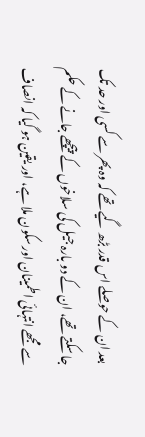بعد ان کے حوصلے اس قدر بڑھ گیے تھے کہ وہ پھر سے کسی اور حد تک جا سکتے تھے، ان کے دو بارہ جیل کی سلاخوں کے پیچھے جانے کے حکم سے مجھے انتہائی اطمینان اور سکون ملا ہے، اور یقین ہو گیا کہ انصاف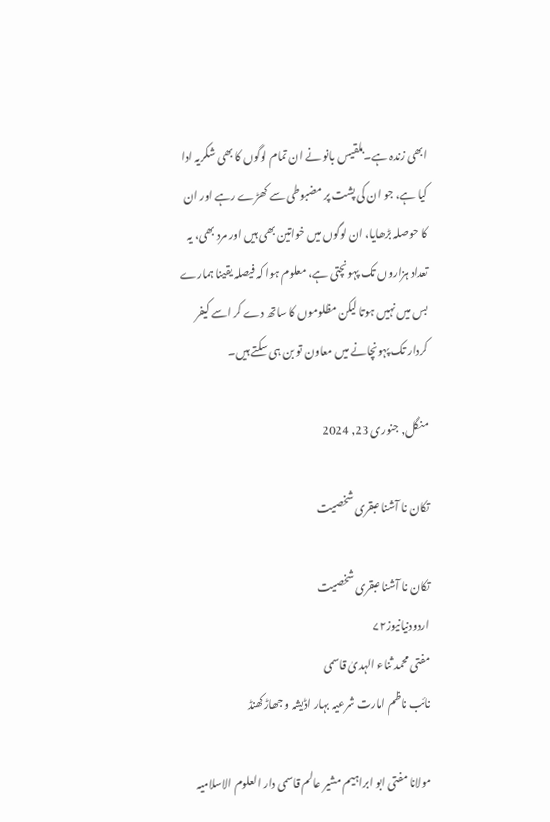ابھی زندہ ہے۔بلقیس بانو نے ان تمام لوگوں کا بھی شکریہ ادا کیا ہے، جو ان کی پشت پر مضبوطی سے کھڑے رہے اور ان کا حوصلہ بڑھایا، ان لوگوں میں خواتین بھی ہیں اور مرد بھی، یہ تعداد ہزاروں تک پہونچتی ہے، معلوم ہوا کہ فیصلہ یقینا ہمارے بس میں نہیں ہوتا لیکن مظلوموں کا ساتھ دے کر اسے کیفر کردار تک پہونچانے میں معاون تو بن ہی سکتے ہیں۔

منگل, جنوری 23, 2024

تکان نا آشنا عبقری شخصیت

تکان نا آشنا عبقری شخصیت
اردودنیانیوز۷۲
مفتی محمد ثناء الہدیٰ قاسمی
نائب ناظم امارت شرعیہ بہار اڈیشہ و جھاڑکھنڈ

مولانا مفتی ابو ابراہیم مشیر عالم قاسمی دار العلوم الاسلامیہ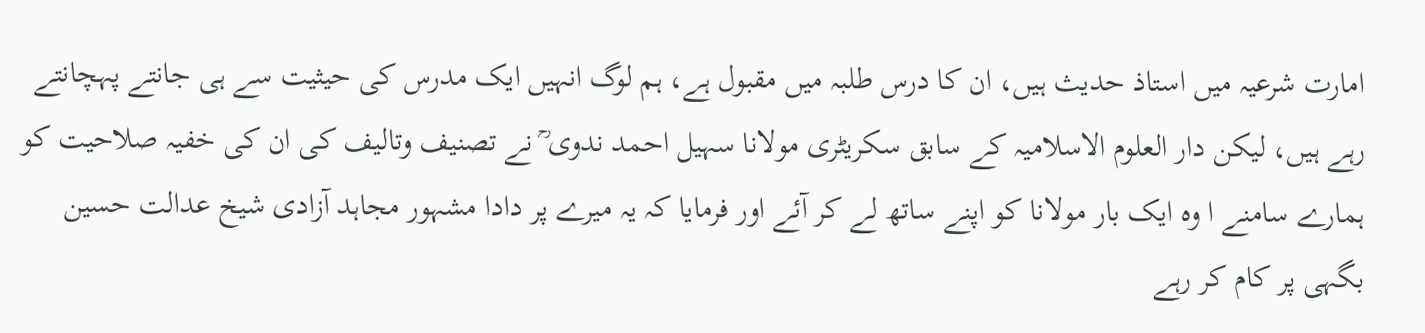امارت شرعیہ میں استاذ حدیث ہیں، ان کا درس طلبہ میں مقبول ہے، ہم لوگ انہیں ایک مدرس کی حیثیت سے ہی جانتے پہچانتے رہے ہیں، لیکن دار العلوم الاسلامیہ کے سابق سکریٹری مولانا سہیل احمد ندوی ؒ نے تصنیف وتالیف کی ان کی خفیہ صلاحیت کو ہمارے سامنے ا وہ ایک بار مولانا کو اپنے ساتھ لے کر آئے اور فرمایا کہ یہ میرے پر دادا مشہور مجاہد آزادی شیخ عدالت حسین بگہی پر کام کر رہے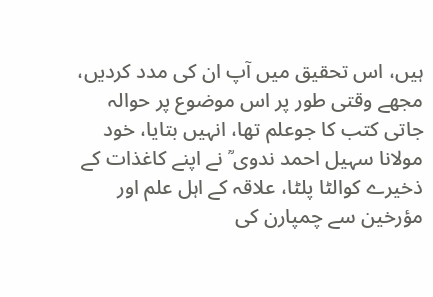ہیں، اس تحقیق میں آپ ان کی مدد کردیں، مجھے وقتی طور پر اس موضوع پر حوالہ جاتی کتب کا جوعلم تھا، انہیں بتایا، خود مولانا سہیل احمد ندوی ؒ نے اپنے کاغذات کے ذخیرے کوالٹا پلٹا، علاقہ کے اہل علم اور مؤرخین سے چمپارن کی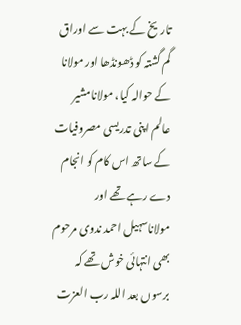تاریخ کے بہت سے اوراق گم گشتہ کو ڈھونڈھا اور مولانا کے حوالہ کیا، مولانامشیر عالم اپنی تدریسی مصروفیات کے ساتھ اس کام کو انجام دے رہے تھے اور مولاناسہیل احمد ندوی مرحوم بھی انتہائی خوش تھے کہ برسوں بعد اللہ رب العزت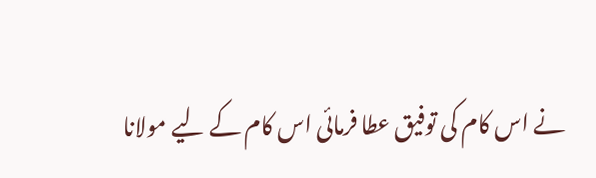نے اس کام کی توفیق عطا فرمائی اس کام کے لیے مولانا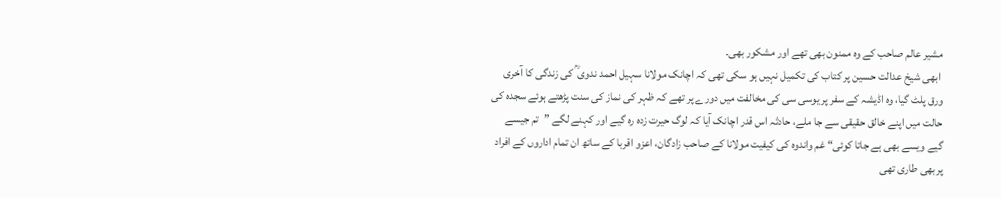مشیر عالم صاحب کے وہ ممنون بھی تھے اور مشکور بھی۔
 ابھی شیخ عدالت حسین پر کتاب کی تکمیل نہیں ہو سکی تھی کہ اچانک مولانا سہیل احمد ندوی ؒ کی زندگی کا آخری ورق پلٹ گیا، وہ اڈیشہ کے سفر پر یوسی سی کی مخالفت میں دورے پر تھے کہ ظہر کی نماز کی سنت پڑھتے ہوئے سجدہ کی حالت میں اپنے خالق حقیقی سے جا ملے، حادثہ اس قدر اچانک آیا کہ لوگ حیرت زدہ رہ گیے اور کہنے لگے ”تم جیسے گیے ویسے بھی ہے جاتا کوئی“ غم واندوہ کی کیفیت مولانا کے صاحب زادگان، اعزو اقربا کے ساتھ ان تمام اداروں کے افراد پربھی طاری تھی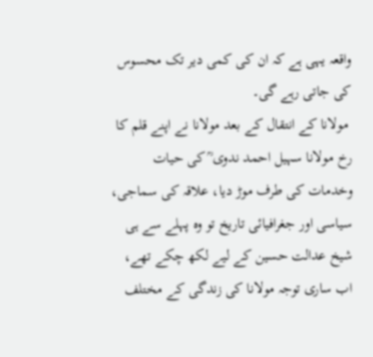واقعہ یہی ہے کہ ان کی کمی دیر تک محسوس کی جاتی رہے گی۔
 مولانا کے انتقال کے بعد مولانا نے اپنے قلم کا رخ مولانا سہیل احمد ندوی ؒ کی حیات وخدمات کی طرف موڑ دیا، علاقہ کی سماجی، سیاسی اور جغرافیائی تاریخ تو وہ پہلے سے ہی شیخ عدالت حسین کے لیے لکھ چکے تھے، اب ساری توجہ مولانا کی زندگی کے مختلف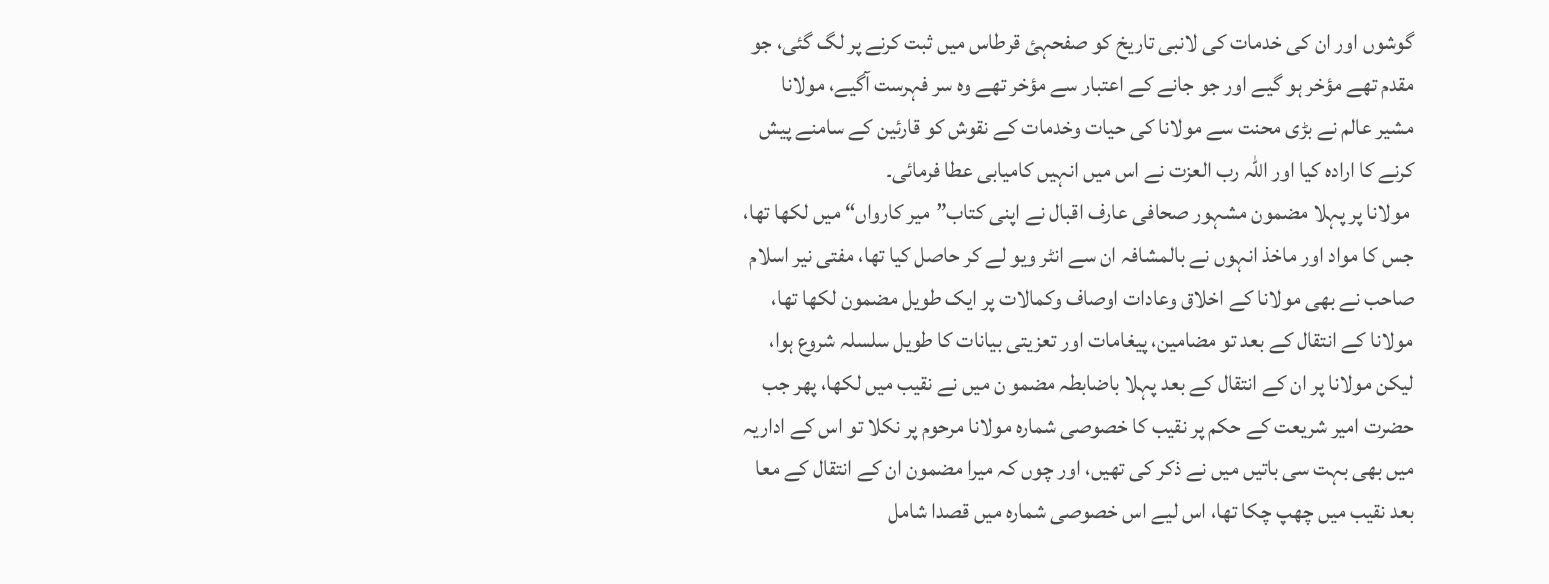گوشوں اور ان کی خدمات کی لانبی تاریخ کو صفحہئ قرطاس میں ثبت کرنے پر لگ گئی، جو مقدم تھے مؤخر ہو گیے اور جو جانے کے اعتبار سے مؤخر تھے وہ سر فہرست آگیے، مولانا مشیر عالم نے بڑی محنت سے مولانا کی حیات وخدمات کے نقوش کو قارئین کے سامنے پیش کرنے کا ارادہ کیا اور اللہ رب العزت نے اس میں انہیں کامیابی عطا فرمائی۔
 مولانا پر پہلا مضمون مشہور صحافی عارف اقبال نے اپنی کتاب”میر کارواں“ میں لکھا تھا، جس کا مواد اور ماخذ انہوں نے بالمشافہ ان سے انٹر ویو لے کر حاصل کیا تھا، مفتی نیر اسلام صاحب نے بھی مولانا کے اخلاق وعادات اوصاف وکمالات پر ایک طویل مضمون لکھا تھا، مولانا کے انتقال کے بعد تو مضامین، پیغامات اور تعزیتی بیانات کا طویل سلسلہ شروع ہوا، لیکن مولانا پر ان کے انتقال کے بعد پہلا باضابطہ مضمو ن میں نے نقیب میں لکھا، پھر جب حضرت امیر شریعت کے حکم پر نقیب کا خصوصی شمارہ مولانا مرحوم پر نکلا تو اس کے اداریہ میں بھی بہت سی باتیں میں نے ذکر کی تھیں، اور چوں کہ میرا مضمون ان کے انتقال کے معا بعد نقیب میں چھپ چکا تھا، اس لیے اس خصوصی شمارہ میں قصدا شامل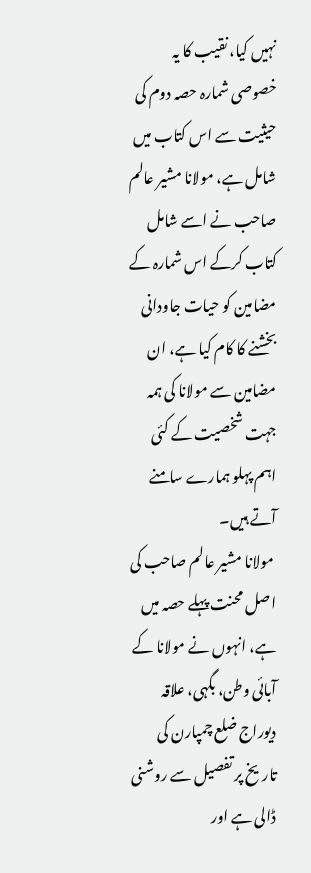نہیں کیا، نقیب کا یہ خصوصی شمارہ حصہ دوم کی حیثیت سے اس کتاب میں شامل ہے، مولانا مشیر عالم صاحب نے اسے شامل کتاب کرکے اس شمارہ کے مضامین کو حیات جاودانی بخشنے کا کام کیا ہے، ان مضامین سے مولانا کی ہمہ جہت شخصیت کے کئی اہم پہلو ہمارے سامنے آتے ہیں۔
 مولانا مشیر عالم صاحب کی اصل محنت پہلے حصہ میں ہے، انہوں نے مولانا کے آبائی وطن، بگہی، علاقہ دیوراج ضلع چمپارن کی تاریخ پر تفصیل سے روشنی ڈالی ہے اور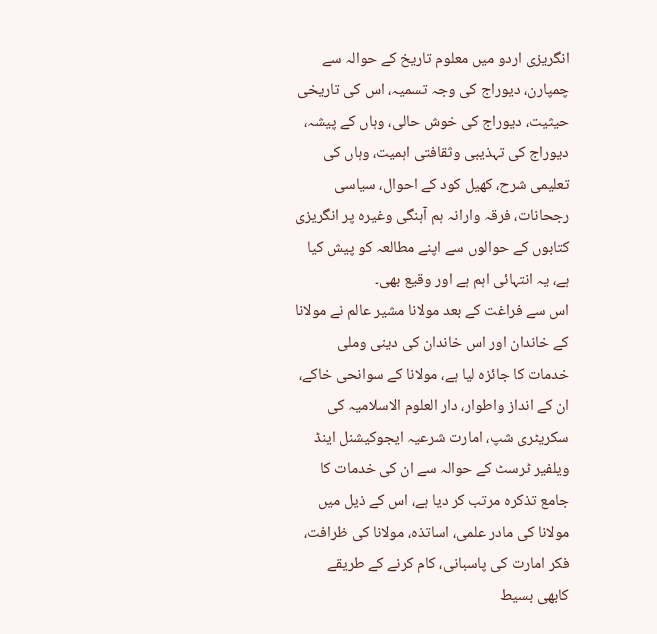انگریزی اردو میں معلوم تاریخ کے حوالہ سے چمپارن، دیوراج کی وجہ تسمیہ، اس کی تاریخی حیثیت، دیوراج کی خوش حالی، وہاں کے پیشہ، دیوراج کی تہذیبی وثقافتی اہمیت، وہاں کی تعلیمی شرح، کھیل کود کے احوال، سیاسی رجحانات، فرقہ وارانہ ہم آہنگی وغیرہ پر انگریزی کتابوں کے حوالوں سے اپنے مطالعہ کو پیش کیا ہے، یہ انتہائی اہم ہے اور وقیع بھی۔
اس سے فراغت کے بعد مولانا مشیر عالم نے مولانا کے خاندان اور اس خاندان کی دینی وملی خدمات کا جائزہ لیا ہے، مولانا کے سوانحی خاکے، ان کے انداز واطوار، دار العلوم الاسلامیہ کی سکریٹری شپ، امارت شرعیہ ایجوکیشنل اینڈ ویلفیر ٹرسٹ کے حوالہ سے ان کی خدمات کا جامع تذکرہ مرتب کر دیا ہے، اس کے ذیل میں مولانا کی مادر علمی، اساتذہ، مولانا کی ظرافت، فکر امارت کی پاسبانی، کام کرنے کے طریقے کابھی بسیط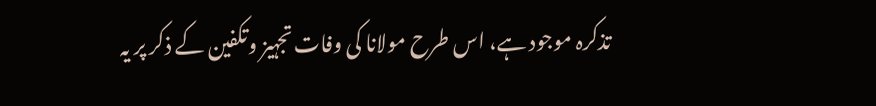تذکرہ موجود ہے، اس طرح مولانا کی وفات تجہیز وتکفین کے ذکر پر یہ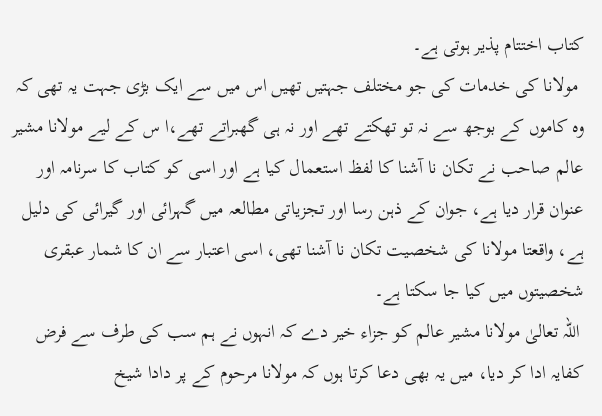کتاب اختتام پذیر ہوتی ہے۔
 مولانا کی خدمات کی جو مختلف جہتیں تھیں اس میں سے ایک بڑی جہت یہ تھی کہ وہ کاموں کے بوجھ سے نہ تو تھکتے تھے اور نہ ہی گھبراتے تھے،ا س کے لیے مولانا مشیر عالم صاحب نے تکان نا آشنا کا لفظ استعمال کیا ہے اور اسی کو کتاب کا سرنامہ اور عنوان قرار دیا ہے، جوان کے ذہن رسا اور تجزیاتی مطالعہ میں گہرائی اور گیرائی کی دلیل ہے، واقعتا مولانا کی شخصیت تکان نا آشنا تھی، اسی اعتبار سے ان کا شمار عبقری شخصیتوں میں کیا جا سکتا ہے۔
 اللہ تعالیٰ مولانا مشیر عالم کو جزاء خیر دے کہ انہوں نے ہم سب کی طرف سے فرض کفایہ ادا کر دیا، میں یہ بھی دعا کرتا ہوں کہ مولانا مرحوم کے پر دادا شیخ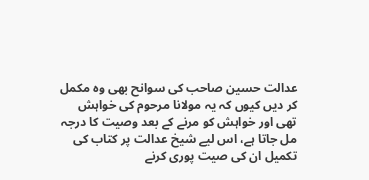عدالت حسین صاحب کی سوانح بھی وہ مکمل کر دیں کیوں کہ یہ مولانا مرحوم کی خواہش تھی اور خواہش کو مرنے کے بعد وصیت کا درجہ مل جاتا ہے، اس لیے شیخ عدالت پر کتاب کی تکمیل ان کی صیت پوری کرنے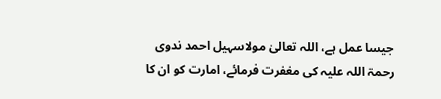جیسا عمل ہے، اللہ تعالیٰ مولاسہیل احمد ندوی رحمۃ اللہ علیہ کی مغفرت فرمائے، امارت کو ان کا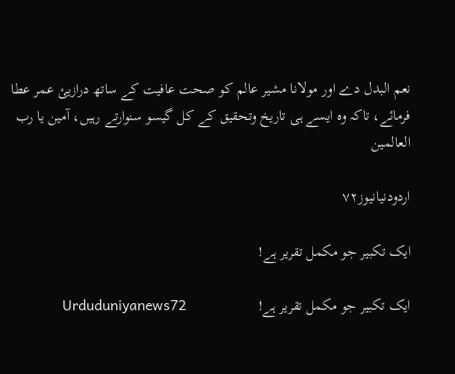نعم البدل دے اور مولانا مشیر عالم کو صحت عافیت کے ساتھ درازیئ عمر عطا فرمائے، تاکہ وہ ایسے ہی تاریخ وتحقیق کے کل گیسو سنوارتے رہیں، آمین یا رب العالمین

اردودنیانیوز۷۲

ایک تکبیر جو مکمل تقریر ہے!

ایک تکبیر جو مکمل تقریر ہے!                   Urduduniyanews72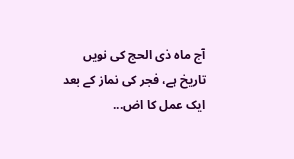آج ماہ ذی الحج کی نویں تاریخ ہے، فجر کی نماز کے بعد ایک عمل کا اض...